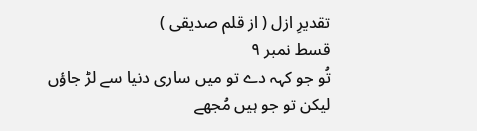تقدیرِ ازل ( از قلم صدیقی )
قسط نمبر ۹
تُو جو کہہ دے تو میں ساری دنیا سے لڑ جاؤں
لیکن تو جو ہیں مُجھے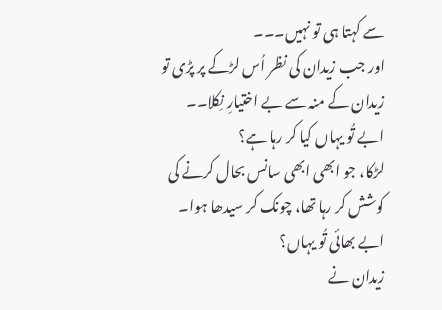سے کہتا ہی تو نہیں۔۔۔
اور جب زیدان کی نظر اُس لڑکے پر پڑی تو زیدان کے منہ سے بے اختیارِ نِکلا۔۔
ابے تُو یہاں کیا کر رہا ہے؟
لڑکا، جو ابھی ابھی سانس بحال کرنے کی کوشش کر رہا تھا، چونک کر سیدھا ہوا۔
ابے بھائی تُو یہاں؟
زیدان نے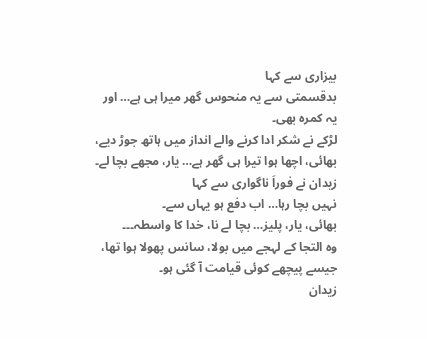بیزاری سے کہا
بدقسمتی سے یہ منحوس گھر میرا ہی ہے… اور یہ کمرہ بھی۔
لڑکے نے شکر ادا کرنے والے انداز میں ہاتھ جوڑ دیے،
بھائی، اچھا ہوا تیرا ہی گھر ہے… یار، مجھے بچا لے۔
زیدان نے فوراَ ناگواری سے کہا
نہیں بچا رہا… اب دفع ہو یہاں سے۔
بھائی، یار، پلیز… بچا لے نا، خدا کا واسطہ۔۔۔
وہ التجا کے لہجے میں بولا، سانس پھولا ہوا تھا،
جیسے پیچھے کوئی قیامت آ گئی ہو۔
زیدان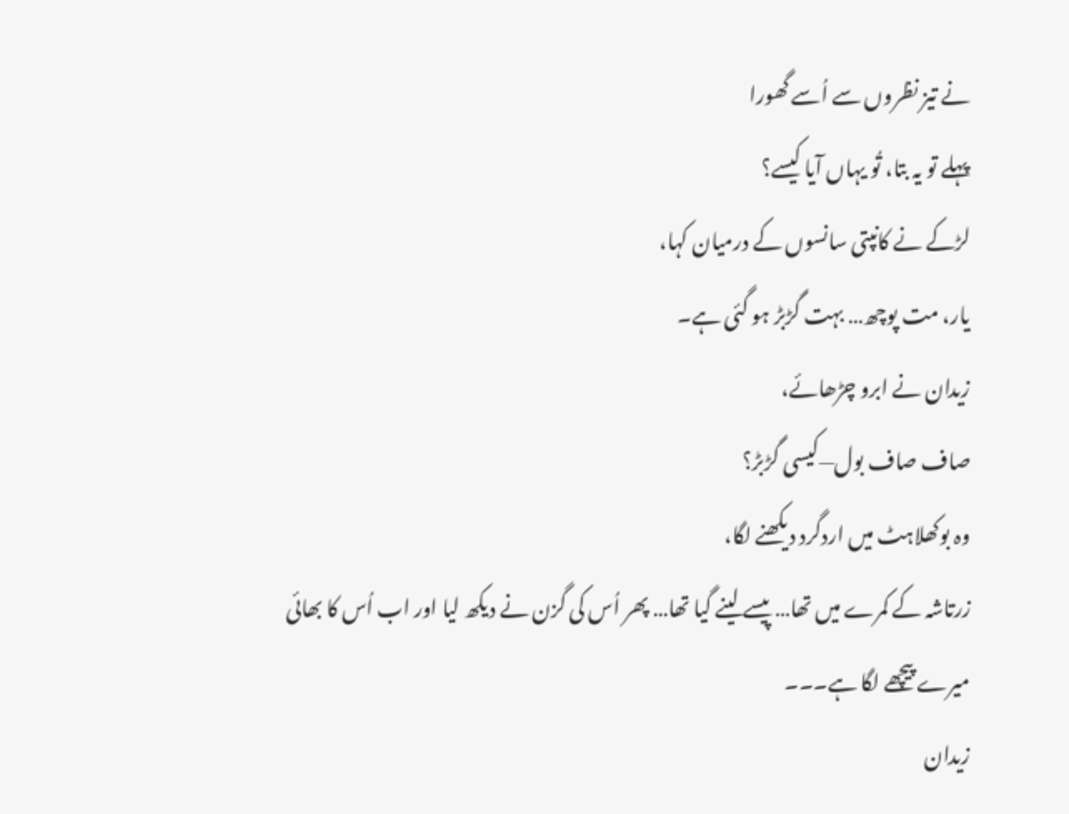نے تیز نظروں سے اُسے گھورا
پہلے تو یہ بتا، تُو یہاں آیا کیسے؟
لڑکے نے کانپتی سانسوں کے درمیان کہا،
یار، مت پوچھ… بہت گڑبڑ ہو گئی ہے۔
زیدان نے ابرو چڑھائے،
صاف صاف بول—کیسی گڑبڑ؟
وہ بوکھلاہٹ میں اردگرد دیکھنے لگا،
زرتاشہ کے کمرے میں تھا… پیسے لینے گیا تھا… پھر اُس کی گزن نے دیکھ لیا اور اب اُس کا بھائی میرے پیچھے لگا ہے۔۔۔
زیدان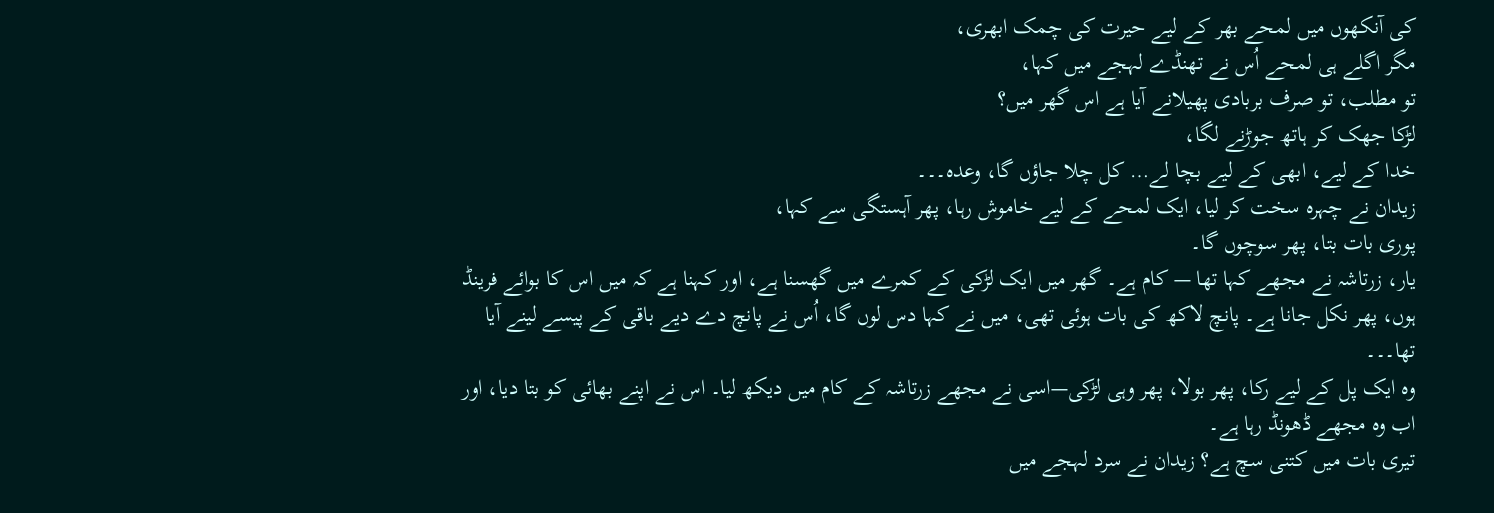کی آنکھوں میں لمحے بھر کے لیے حیرت کی چمک ابھری،
مگر اگلے ہی لمحے اُس نے تھنڈے لہجے میں کہا،
تو مطلب، تو صرف بربادی پھیلانے آیا ہے اس گھر میں؟
لڑکا جھک کر ہاتھ جوڑنے لگا،
خدا کے لیے، ابھی کے لیے بچا لے… کل چلا جاؤں گا، وعدہ۔۔۔
زیدان نے چہرہ سخت کر لیا، ایک لمحے کے لیے خاموش رہا، پھر آہستگی سے کہا،
پوری بات بتا، پھر سوچوں گا۔
یار، زرتاشہ نے مجھے کہا تھا — کام ہے۔ گھر میں ایک لڑکی کے کمرے میں گھسنا ہے، اور کہنا ہے کہ میں اس کا بوائے فرینڈ ہوں، پھر نکل جانا ہے۔ پانچ لاکھ کی بات ہوئی تھی، میں نے کہا دس لوں گا، اُس نے پانچ دے دیے باقی کے پیسے لینے آیا تھا۔۔۔
وہ ایک پل کے لیے رکا، پھر بولا، پھر وہی لڑکی—اسی نے مجھے زرتاشہ کے کام میں دیکھ لیا۔ اس نے اپنے بھائی کو بتا دیا، اور اب وہ مجھے ڈھونڈ رہا ہے۔
تیری بات میں کتنی سچ ہے؟ زیدان نے سرد لہجے میں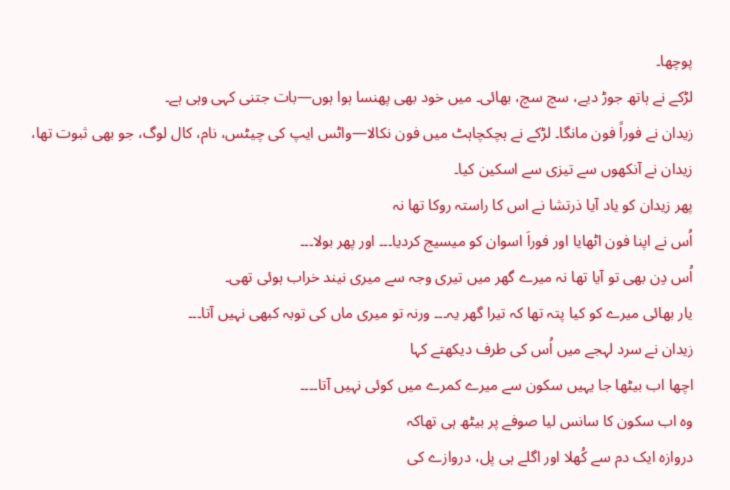پوچھا۔
لڑکے نے ہاتھ جوڑ دیے، سچ سچ، بھائی۔ میں خود بھی پھنسا ہوا ہوں—بات جتنی کہی وہی ہے۔
زیدان نے فوراً فون مانگا۔ لڑکے نے ہچکچاہٹ میں فون نکالا—واٹس ایپ کی چیٹس، نام، کال لوگ، جو بھی ثبوت تھا، زیدان نے آنکھوں سے تیزی سے اسکین کیا۔
پھر زیدان کو یاد آیا ذرتشا نے اس کا راستہ روکا تھا نہ
اُس نے اپنا فون اٹھایا اور فوراَ اسوان کو میسیج کردیا۔۔۔ اور پھر بولا۔۔۔
اُس دِن بھی تو آیا تھا نہ میرے گھر میں تیری وجہ سے میری نیند خراب ہوئی تھی۔
یار بھائی میرے کو کیا پتہ تھا کہ تیرا گھر یہ۔۔۔ ورنہ تو میری ماں کی توبہ کبھی نہیں آتا۔۔۔
زیدان نے سرد لہجے میں اُس کی طرف دیکھتے کہا
اچھا اب بیٹھا جا یہیں سکون سے میرے کمرے میں کوئی نہیں آتا۔۔۔۔
وہ اب سکون کا سانس لیا صوفے پر بیٹھ ہی تھاکہ
دروازہ ایک دم سے کُھلا اور اگلے ہی پل، دروازے کی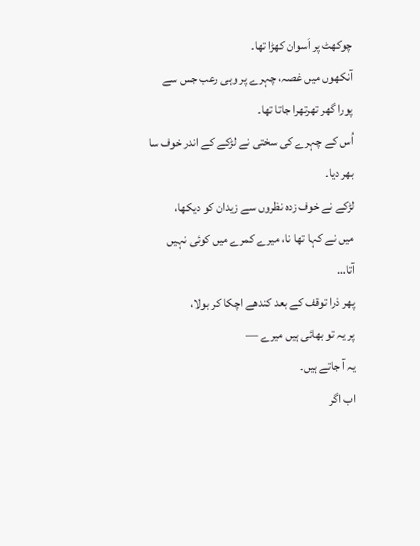چوکھٹ پر اَسوان کھڑا تھا۔
آنکھوں میں غصہ، چہرے پر وہی رعب جس سے پورا گھر تھرتھرا جاتا تھا۔
اُس کے چہرے کی سختی نے لڑکے کے اندر خوف سا بھر دیا۔
لڑکے نے خوف زدہ نظروں سے زیدان کو دیکھا،
میں نے کہا تھا نا، میرے کمرے میں کوئی نہیں آتا…
پھر ذرا توقف کے بعد کندھے اچکا کر بولا،
پر یہ تو بھائی ہیں میرے —
یہ آ جاتے ہیں۔
اب اگر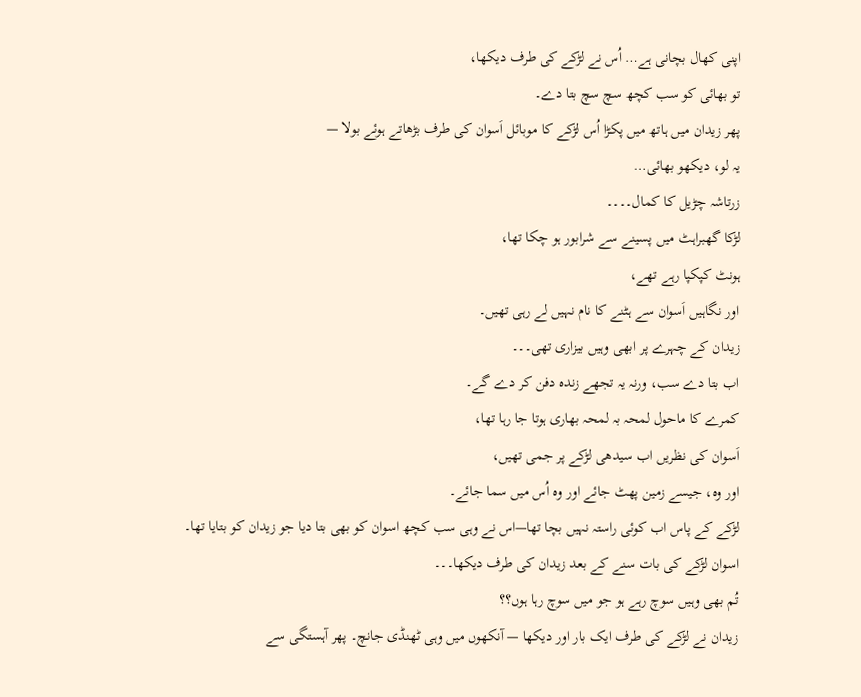اپنی کھال بچانی ہے… اُس نے لڑکے کی طرف دیکھا،
تو بھائی کو سب کچھ سچ سچ بتا دے۔
پھر زیدان میں ہاتھ میں پکڑا اُس لڑکے کا موبائل اَسوان کی طرف بڑھاتے ہوئے بولا —
یہ لو، دیکھو بھائی…
زرتاشہ چڑیل کا کمال۔۔۔۔
لڑکا گھبراہٹ میں پسینے سے شرابور ہو چکا تھا،
ہونٹ کپکپا رہے تھے،
اور نگاہیں اَسوان سے ہٹنے کا نام نہیں لے رہی تھیں۔
زیدان کے چہرے پر ابھی وہیں بیزاری تھی۔۔۔
اب بتا دے سب، ورنہ یہ تجھے زندہ دفن کر دے گے۔
کمرے کا ماحول لمحہ بہ لمحہ بھاری ہوتا جا رہا تھا،
اَسوان کی نظریں اب سیدھی لڑکے پر جمی تھیں،
اور وہ، جیسے زمین پھٹ جائے اور وہ اُس میں سما جائے۔
لڑکے کے پاس اب کوئی راستہ نہیں بچا تھا—اس نے وہی سب کچھ اسوان کو بھی بتا دیا جو زیدان کو بتایا تھا۔
اسوان لڑکے کی بات سنے کے بعد زیدان کی طرف دیکھا۔۔۔
تُم بھی وہیں سوچ رہے ہو جو میں سوچ رہا ہوں؟؟
زیدان نے لڑکے کی طرف ایک بار اور دیکھا — آنکھوں میں وہی ٹھنڈی جانچ۔ پھر آہستگی سے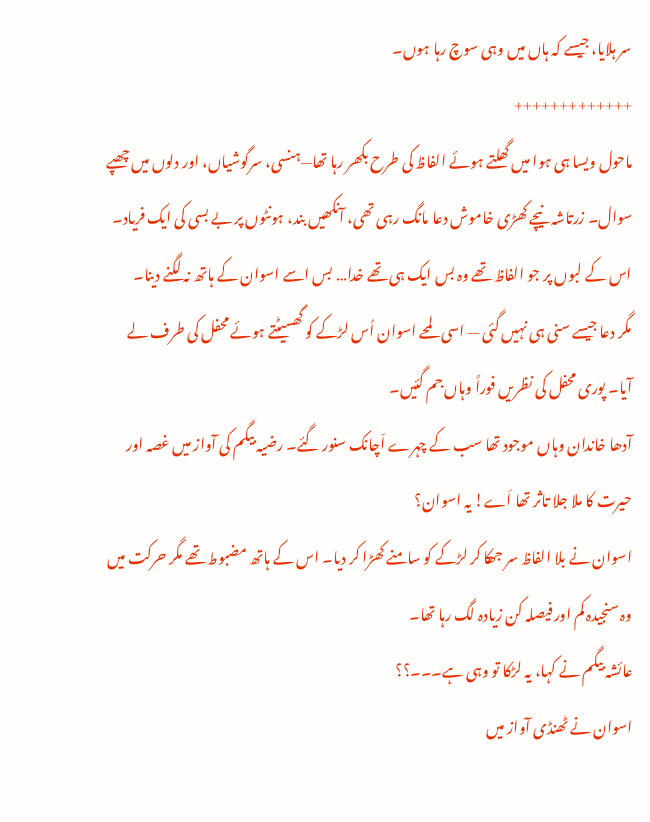سر ہلایا، جیسے کہ ہاں میں وہی سوچ رہا ہوں۔
+++++++++++++
ماحول ویسا ہی ہوا میں گھلتے ہوئے الفاظ کی طرح بکھر رہا تھا—ہنسی، سرگوشیاں، اور دلوں میں چھپے سوال۔ زرتاشہ نیچے کھڑی خاموش دعا مانگ رہی تھی، آنکھیں بند، ہونٹوں پر بے بسی کی ایک فریاد۔ اس کے لبوں پر جو الفاظ تھے وہ بس ایک ہی تھے خدا… بس اسے اسوان کے ہاتھ نہ لگنے دینا۔
مگر دعا جیسے سنی ہی نہیں گئی — اسی لمحے اسوان اُس لڑکے کو گھسیٹتے ہوئے محفل کی طرف لے آیا۔ پوری محفل کی نظریں فوراً وہاں جم گئیں۔
آدھا خاندان وہاں موجود تھا سب کے چہرے اَچانک سنور گئے۔ رضیہ بیگم کی آواز میں غصہ اور حیرت کا ملا جلا تاثر تھا اَے! یہ اسوان؟
اسوان نے بلا الفاظ سر جھکا کر لڑکے کو سامنے کھڑا کر دیا۔ اس کے ہاتھ مضبوط تھے مگر حرکت میں وہ سنجیدہ کم اور فیصلہ کن زیادہ لگ رہا تھا۔
عائشہ بیگم نے کہا، یہ لڑکا تو وہی ہے۔۔۔؟؟
اسوان نے ٹھنڈی آواز میں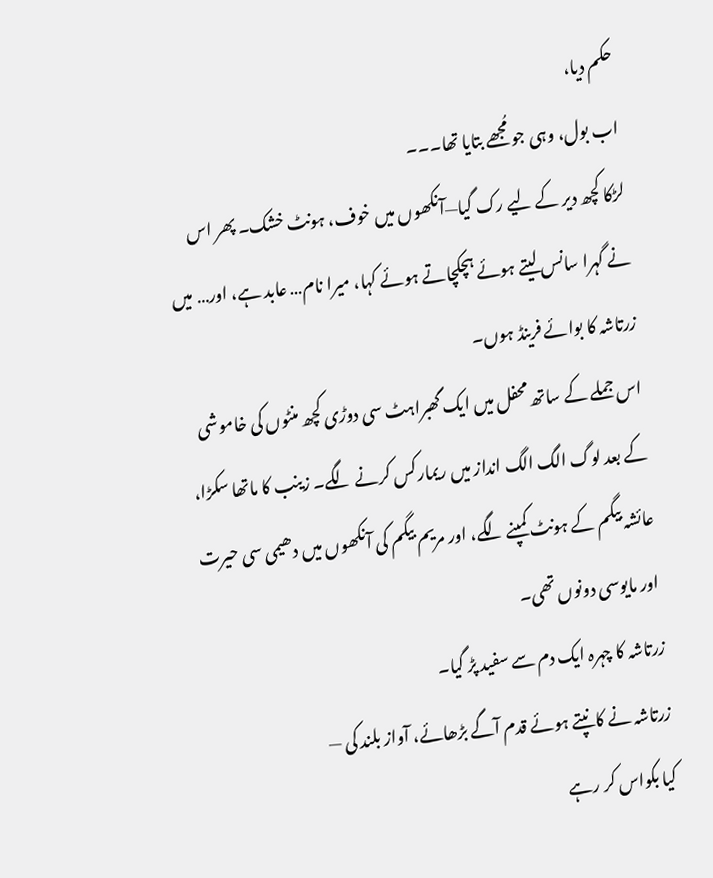حکم دیا،
اب بول، وہی جو مُجھے بتایا تھا۔۔۔
لڑکا کچھ دیر کے لیے رک گیا—آنکھوں میں خوف، ہونٹ خشک۔ پھر اس نے گہرا سانس لیتے ہوئے ہچکچاتے ہوئے کہا، میرا نام… عابد ہے، اور… میں زرتاشہ کا بوائے فرینڈ ہوں۔
اس جملے کے ساتھ محفل میں ایک گھبراہٹ سی دوڑی کچھ منٹوں کی خاموشی کے بعد لوگ الگ الگ انداز میں ریمارکس کرنے لگے۔ زینب کا ماتھا سکڑا، عائشہ بیگم کے ہونٹ کمپنے لگے، اور مریم بیگم کی آنکھوں میں دھیمی سی حیرت اور مایوسی دونوں تھی۔
زرتاشہ کا چہرہ ایک دم سے سفید پڑ گیا۔
زرتاشہ نے کانپتے ہوئے قدم آگے بڑھائے، آواز بلند کی —
کیا بکواس کر رہے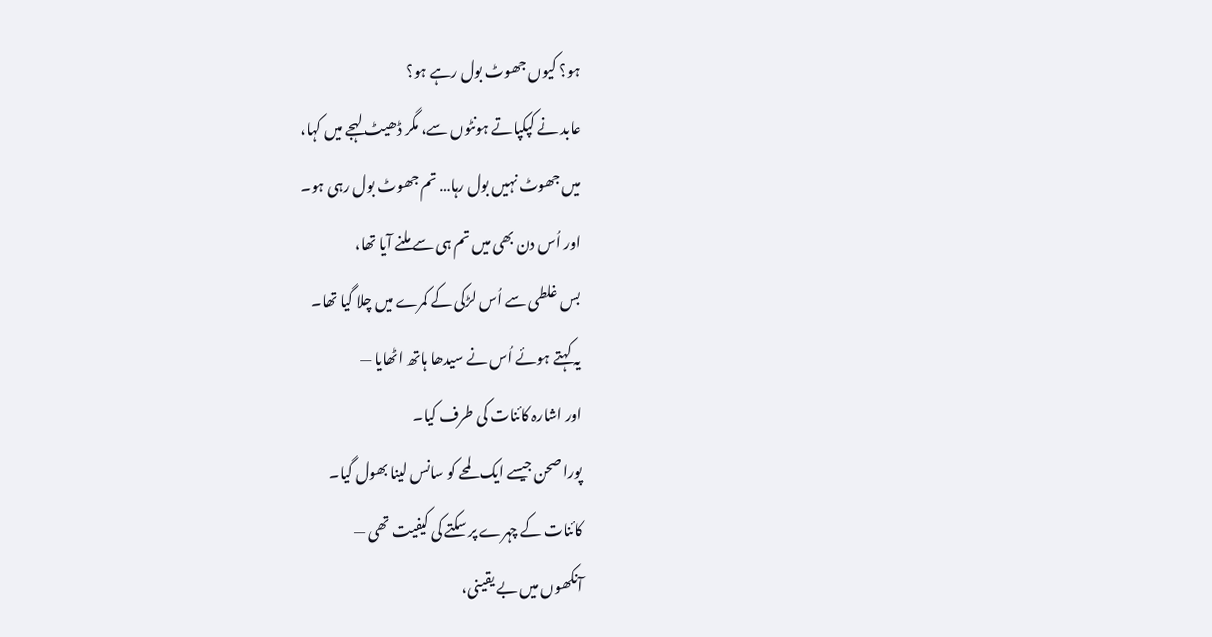ہو؟ کیوں جھوٹ بول رہے ہو؟
عابد نے کپکپاتے ہونٹوں سے، مگر ڈھیٹ لہجے میں کہا،
میں جھوٹ نہیں بول رہا… تم جھوٹ بول رہی ہو۔
اور اُس دن بھی میں تم ہی سے ملنے آیا تھا،
بس غلطی سے اُس لڑکی کے کمرے میں چلا گیا تھا۔
یہ کہتے ہوئے اُس نے سیدھا ہاتھ اٹھایا —
اور اشارہ کائنات کی طرف کیا۔
پورا صحن جیسے ایک لمحے کو سانس لینا بھول گیا۔
کائنات کے چہرے پر سکتے کی کیفیت تھی —
آنکھوں میں بے یقینی،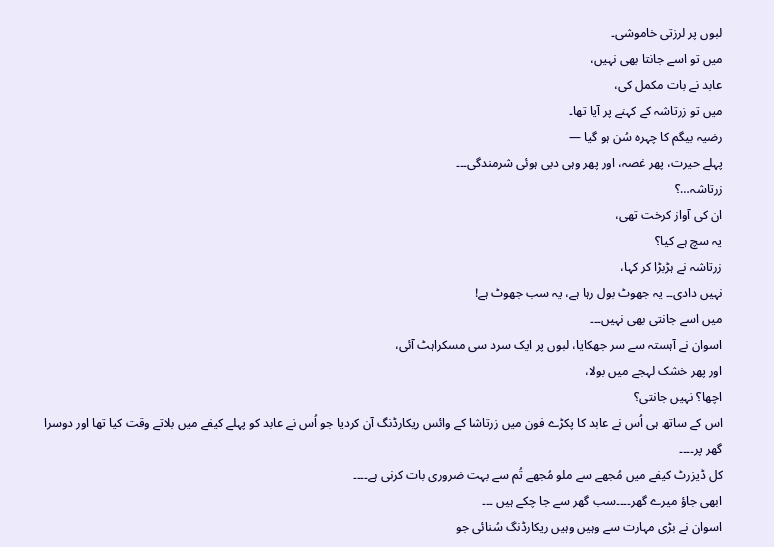لبوں پر لرزتی خاموشی۔
میں تو اسے جانتا بھی نہیں،
عابد نے بات مکمل کی،
میں تو زرتاشہ کے کہنے پر آیا تھا۔
رضیہ بیگم کا چہرہ سُن ہو گیا —
پہلے حیرت، پھر غصہ، اور پھر وہی دبی ہوئی شرمندگی۔۔۔
زرتاشہ…؟
ان کی آواز کرخت تھی،
یہ سچ ہے کیا؟
زرتاشہ نے ہڑبڑا کر کہا،
نہیں دادی۔۔ یہ جھوٹ بول رہا ہے، یہ سب جھوٹ ہے!
میں اسے جانتی بھی نہیں۔۔۔
اسوان نے آہستہ سے سر جھکایا، لبوں پر ایک سرد سی مسکراہٹ آئی،
اور پھر خشک لہجے میں بولا،
اچھا؟ نہیں جانتی؟
اس کے ساتھ ہی اُس نے عابد کا پکڑے فون میں زرتاشا کے وائس ریکارڈنگ آن کردیا جو اُس نے عابد کو پہلے کیفے میں بلاتے وقت کیا تھا اور دوسرا گھر پر۔۔۔۔
کل ڈیزرٹ کیفے میں مُجھے سے ملو مُجھے تُم سے بہت ضروری بات کرنی ہے۔۔۔۔
ابھی جاؤ میرے گھر۔۔۔۔سب گھر سے جا چکے ہیں ۔۔۔
اسوان نے بڑی مہارت سے وہیں وہیں ریکارڈنگ سُنائی جو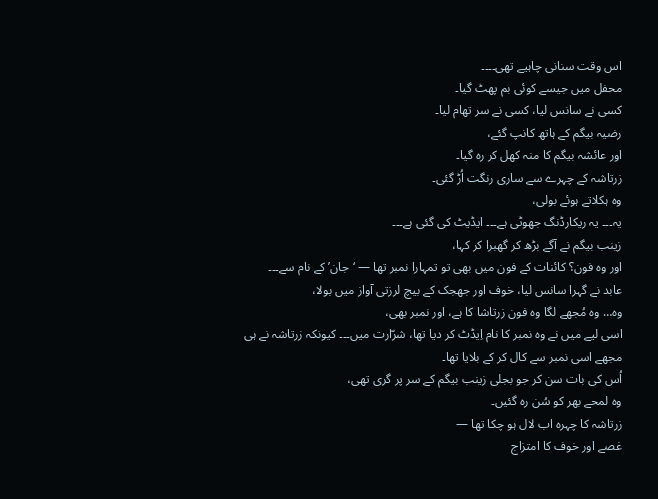اس وقت سنانی چاہیے تھی۔۔۔۔
محفل میں جیسے کوئی بم پھٹ گیا۔
کسی نے سانس لیا، کسی نے سر تھام لیا۔
رضیہ بیگم کے ہاتھ کانپ گئے،
اور عائشہ بیگم کا منہ کھل کر رہ گیا۔
زرتاشہ کے چہرے سے ساری رنگت اُڑ گئی۔
وہ ہکلاتے ہوئے بولی،
یہ۔۔۔ یہ ریکارڈنگ جھوٹی ہے۔۔۔ ایڈیٹ کی گئی ہے۔۔۔
زینب بیگم نے آگے بڑھ کر گھبرا کر کہا،
اور وہ فون؟ کائنات کے فون میں بھی تو تمہارا نمبر تھا — ‘جان’ کے نام سے۔۔۔
عابد نے گہرا سانس لیا، خوف اور جھجک کے بیچ لرزتی آواز میں بولا،
وہ… وہ مُجھے لگا وہ فون زرتاشا کا ہے، اور نمبر بھی،
اسی لیے میں نے وہ نمبر کا نام اِیڈٹ کر دیا تھا، شرّارت میں۔۔۔ کیونکہ زرتاشہ نے ہی مجھے اسی نمبر سے کال کر کے بلایا تھا۔
اُس کی بات سن کر جو بجلی زینب بیگم کے سر پر گری تھی،
وہ لمحے بھر کو سُن رہ گئیں۔
زرتاشہ کا چہرہ اب لال ہو چکا تھا —
غصے اور خوف کا امتزاج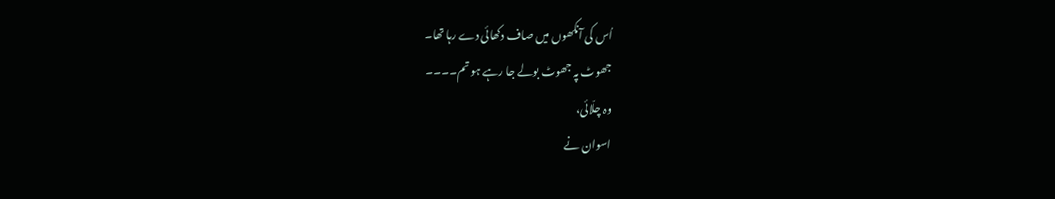اُس کی آنکھوں میں صاف دکھائی دے رہا تھا۔
جھوٹ پہ جھوٹ بولے جا رہے ہو تم۔۔۔۔
وہ چلّائی،
اسوان نے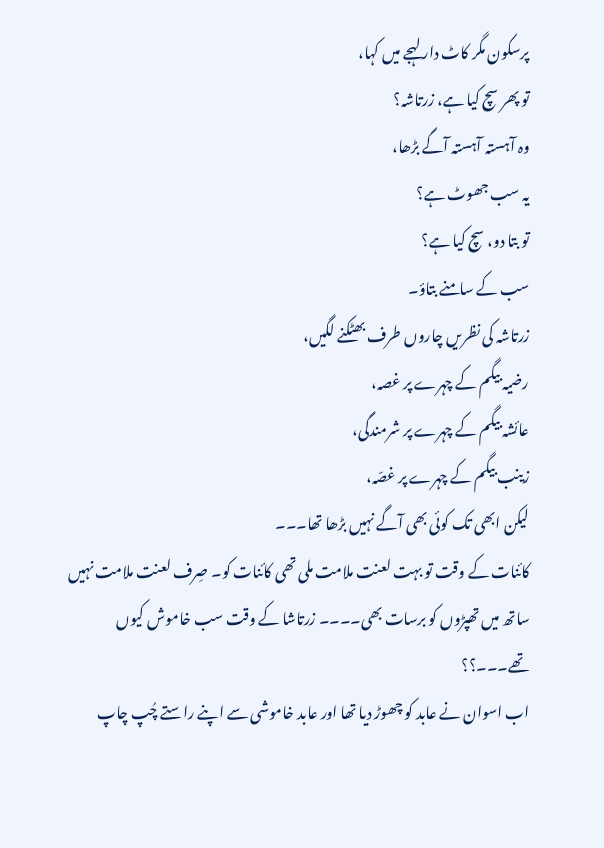پرسکون مگر کاٹ دار لہجے میں کہا،
تو پھر سچ کیا ہے، زرتاشہ؟
وہ آہستہ آہستہ آگے بڑھا،
یہ سب جھوٹ ہے؟
تو بتا دو، سچ کیا ہے؟
سب کے سامنے بتاؤ۔
زرتاشہ کی نظریں چاروں طرف بھٹکنے لگیں،
رضیہ بیگم کے چہرے پر غصہ،
عائشہ بیگم کے چہرے پر شرمندگی،
زینب بیگم کے چہرے پر غصّہ،
لیکن ابھی تک کوئی بھی آگے نہیں بڑھا تھا۔۔۔
کائنات کے وقت تو بہت لعنت ملامت ملی تھی کائنات کو۔ صِرف لعنت ملامت نہیں ساتھ میں تھپڑوں کو برسات بھی۔۔۔۔ زرتاشا کے وقت سب خاموش کیوں تھے۔۔۔؟؟
اب اسوان نے عابد کو چھوڑ دیا تھا اور عابد خاموشی سے اپنے راستے چُپ چاپ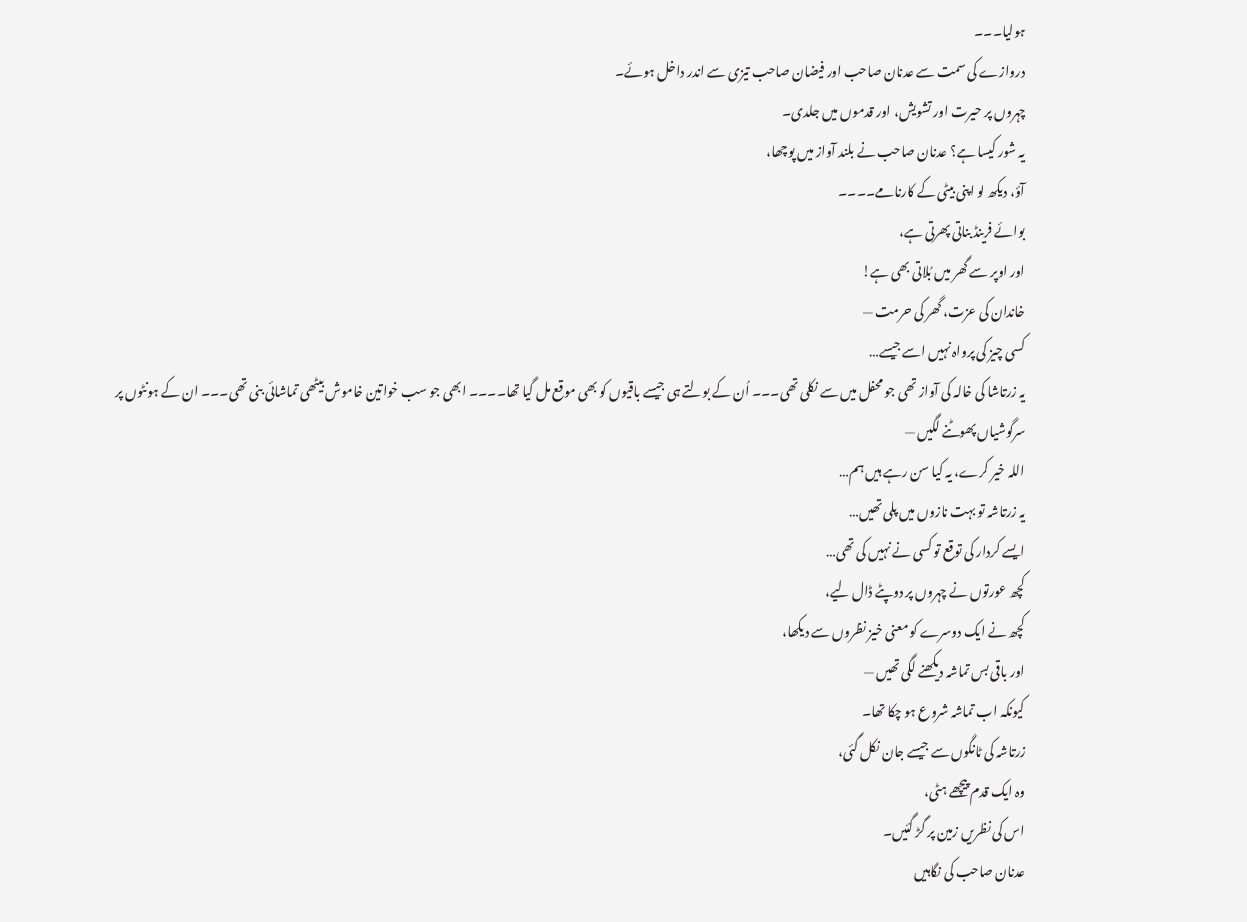ہولیا۔۔۔
دروازے کی سمت سے عدنان صاحب اور فیضان صاحب تیزی سے اندر داخل ہوئے۔
چہروں پر حیرت اور تشویش، اور قدموں میں جلدی۔
یہ شور کیسا ہے؟ عدنان صاحب نے بلند آواز میں پوچھا،
آؤ، دیکھ لو اپنی بیٹی کے کارنامے۔۔۔۔
بوائے فرینڈ بناتی پھرتی ہے،
اور اوپر سے گھر میں بُلاتی بھی ہے!
خاندان کی عزت، گھر کی حرمت —
کسی چیز کی پرواہ نہیں اسے جیسے…
یہ زرتاشا کی خالہ کی آواز تھی جو محفل میں سے نکلی تھی۔۔۔ اُن کے بولتے ہی جیسے باقیوں کو بھی موقع مل گیا تھا۔۔۔۔ ابھی جو سب خواتین خاموش بیٹھی تماشائی بنی تھی۔۔۔ ان کے ہونٹوں پر سرگوشیاں پھوٹنے لگیں —
اللہ خیر کرے، یہ کیا سن رہے ہیں ہم…
یہ زرتاشہ تو بہت نازوں میں پلی تھیں…
ایسے کردار کی توقع تو کسی نے نہیں کی تھی…
کچھ عورتوں نے چہروں پر دوپٹے ڈال لیے،
کچھ نے ایک دوسرے کو معنی خیز نظروں سے دیکھا،
اور باقی بس تماشہ دیکھنے لگی تھیں —
کیونکہ اب تماشہ شروع ہو چکا تھا۔
زرتاشہ کی ٹانگوں سے جیسے جان نکل گئی،
وہ ایک قدم پیچھے ہٹی،
اس کی نظریں زمین پر گڑ گئیں۔
عدنان صاحب کی نگاہیں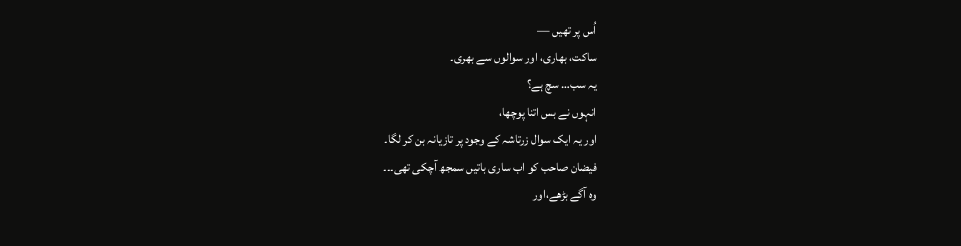اُس پر تھیں —
ساکت، بھاری، اور سوالوں سے بھری۔
یہ سب… سچ ہے؟
انہوں نے بس اتنا پوچھا،
اور یہ ایک سوال زرتاشہ کے وجود پر تازیانہ بن کر لگا۔
فیضان صاحب کو اب ساری باتیں سمجھ آچکی تھی۔۔۔
وہ آگے بڑھے،اور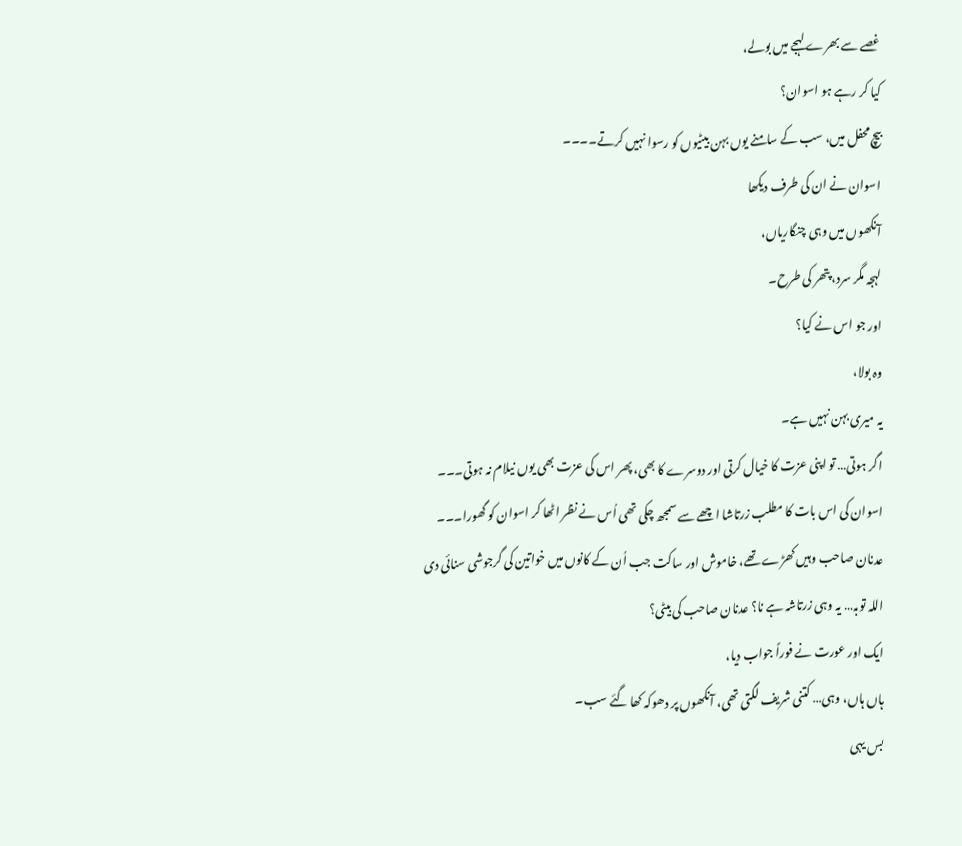غصے سے بھرے لہجے میں بولے،
کیا کر رہے ہو اسوان؟
بیچ محفل میں، سب کے سامنے یوں بہن بیٹیوں کو رسوا نہیں کرتے۔۔۔۔
اسوان نے ان کی طرف دیکھا
آنکھوں میں وہی چنگاریاں،
لہجہ مگر سرد، پتھر کی طرح۔
اور جو اس نے کیا؟
وہ بولا،
یہ میری بہن نہیں ہے۔
اگر ہوتی… تو اپنی عزت کا خیال کرتی اور دوسرے کا بھی، پھر اس کی عزت بھی یوں نیلام نہ ہوتی۔۔۔
اسوان کی اس بات کا مطلب زرتاشا اچھے سے سمجھ چکی تھی اُس نے نظر اٹھا کر اسوان کو گھورا۔۔۔
عدنان صاحب وہیں کھڑے تھے، خاموش اور ساکت جب اُن کے کانوں میں خواتین کی گرجوشی سنائی دی
اللہ توبہ… یہ وہی زرتاشہ ہے نا؟ عدنان صاحب کی بیٹی؟
ایک اور عورت نے فوراً جواب دیا،
ہاں ہاں، وہی… کتنی شریف لگتی تھی، آنکھوں پر دھوکہ کھا گئے سب۔
بس یہی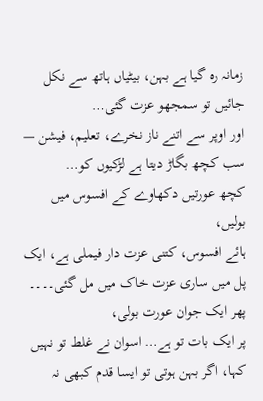زمانہ رہ گیا ہے بہن، بیٹیاں ہاتھ سے نکل جائیں تو سمجھو عزت گئی…
اور اوپر سے اتنے ناز نخرے، تعلیم، فیشن — سب کچھ بگاڑ دیتا ہے لڑکیوں کو…
کچھ عورتیں دکھاوے کے افسوس میں بولیں،
ہائے افسوس، کتنی عزت دار فیملی ہے، ایک پل میں ساری عزت خاک میں مل گئی۔۔۔۔
پھر ایک جوان عورت بولی،
پر ایک بات تو ہے… اسوان نے غلط تو نہیں کہا، اگر بہن ہوتی تو ایسا قدم کبھی نہ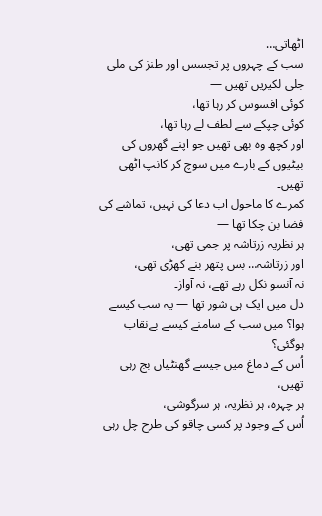اٹھاتی…
سب کے چہروں پر تجسس اور طنز کی ملی جلی لکیریں تھیں —
کوئی افسوس کر رہا تھا،
کوئی چپکے سے لطف لے رہا تھا،
اور کچھ وہ بھی تھیں جو اپنے گھروں کی بیٹیوں کے بارے میں سوچ کر کانپ اٹھی تھیں۔
کمرے کا ماحول اب دعا کی نہیں، تماشے کی فضا بن چکا تھا —
ہر نظریہ زرتاشہ پر جمی تھی،
اور زرتاشہ… بس پتھر بنے کھڑی تھی،
نہ آنسو نکل رہے تھے، نہ آواز۔
دل میں ایک ہی شور تھا — یہ سب کیسے ہوا؟ میں سب کے سامنے کیسے بےنقاب ہوگئی؟
اُس کے دماغ میں جیسے گھنٹیاں بج رہی تھیں،
ہر چہرہ، ہر نظریہ، ہر سرگوشی،
اُس کے وجود پر کسی چاقو کی طرح چل رہی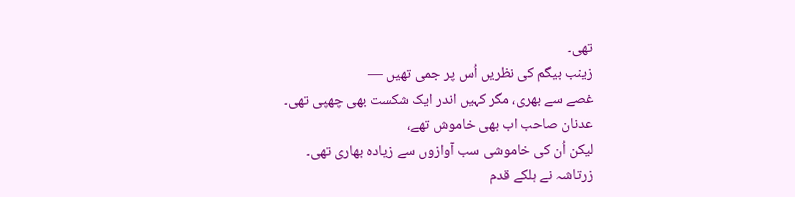تھی۔
زینب بیگم کی نظریں اُس پر جمی تھیں —
غصے سے بھری، مگر کہیں اندر ایک شکست بھی چھپی تھی۔
عدنان صاحب اب بھی خاموش تھے،
لیکن اُن کی خاموشی سب آوازوں سے زیادہ بھاری تھی۔
زرتاشہ نے ہلکے قدم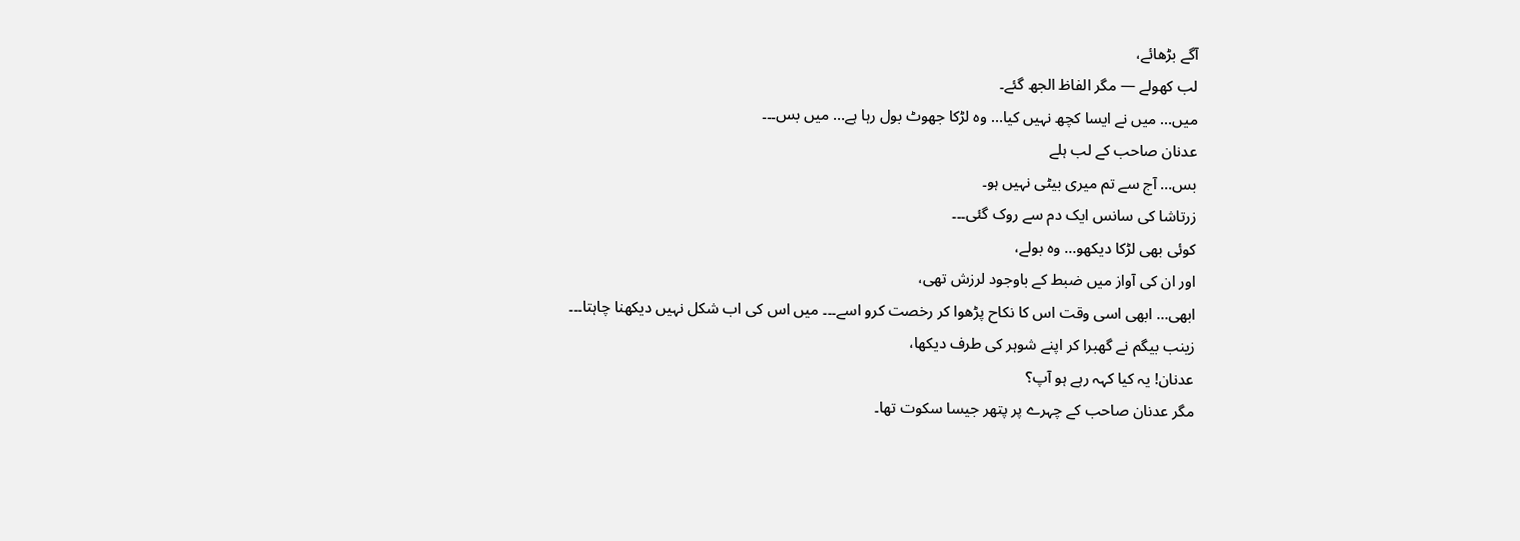آگے بڑھائے،
لب کھولے — مگر الفاظ الجھ گئے۔
میں… میں نے ایسا کچھ نہیں کیا… وہ لڑکا جھوٹ بول رہا ہے… میں بس۔۔۔
عدنان صاحب کے لب ہلے
بس… آج سے تم میری بیٹی نہیں ہو۔
زرتاشا کی سانس ایک دم سے روک گئی۔۔۔
کوئی بھی لڑکا دیکھو… وہ بولے،
اور ان کی آواز میں ضبط کے باوجود لرزش تھی،
ابھی… ابھی اسی وقت اس کا نکاح پڑھوا کر رخصت کرو اسے۔۔۔ میں اس کی اب شکل نہیں دیکھنا چاہتا۔۔۔
زینب بیگم نے گھبرا کر اپنے شوہر کی طرف دیکھا،
عدنان! یہ کیا کہہ رہے ہو آپ؟
مگر عدنان صاحب کے چہرے پر پتھر جیسا سکوت تھا۔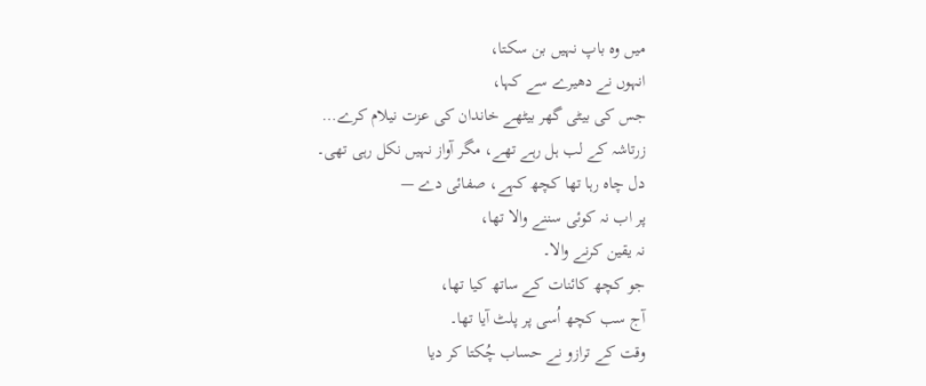میں وہ باپ نہیں بن سکتا،
انہوں نے دھیرے سے کہا،
جس کی بیٹی گھر بیٹھے خاندان کی عزت نیلام کرے…
زرتاشہ کے لب ہل رہے تھے، مگر آواز نہیں نکل رہی تھی۔
دل چاہ رہا تھا کچھ کہے، صفائی دے —
پر اب نہ کوئی سننے والا تھا،
نہ یقین کرنے والا۔
جو کچھ کائنات کے ساتھ کیا تھا،
آج سب کچھ اُسی پر پلٹ آیا تھا۔
وقت کے ترازو نے حساب چُکتا کر دیا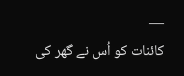—
کائنات کو اُس نے گھر کی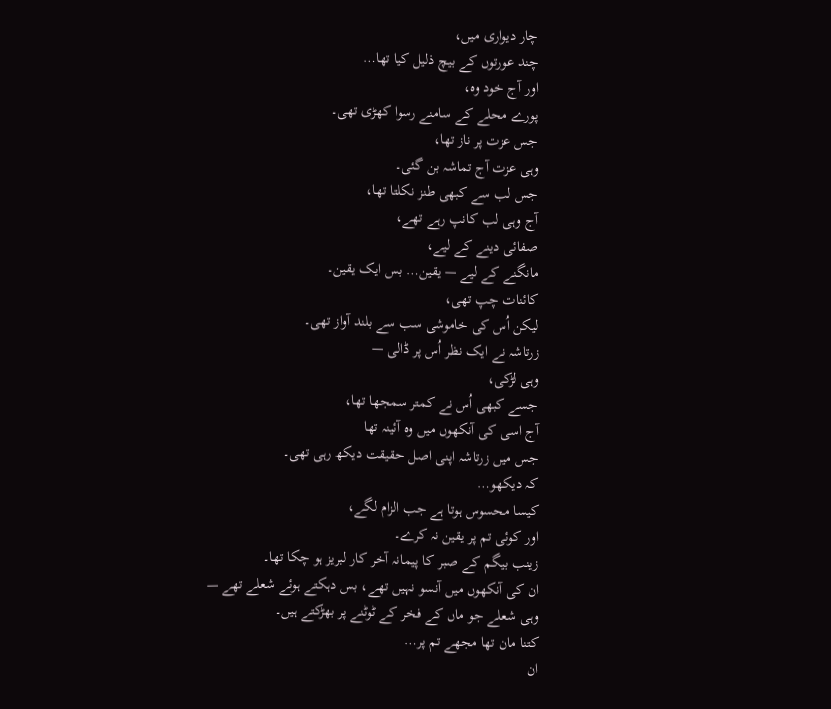چار دیواری میں،
چند عورتوں کے بیچ ذلیل کیا تھا…
اور آج خود وہ،
پورے محلے کے سامنے رسوا کھڑی تھی۔
جس عزت پر ناز تھا،
وہی عزت آج تماشہ بن گئی۔
جس لب سے کبھی طنز نکلتا تھا،
آج وہی لب کانپ رہے تھے،
صفائی دینے کے لیے،
مانگنے کے لیے — یقین… بس ایک یقین۔
کائنات چپ تھی،
لیکن اُس کی خاموشی سب سے بلند آواز تھی۔
زرتاشہ نے ایک نظر اُس پر ڈالی —
وہی لڑکی،
جسے کبھی اُس نے کمتر سمجھا تھا،
آج اسی کی آنکھوں میں وہ آئینہ تھا
جس میں زرتاشہ اپنی اصل حقیقت دیکھ رہی تھی۔
کہ دیکھو…
کیسا محسوس ہوتا ہے جب الزام لگے،
اور کوئی تم پر یقین نہ کرے۔
زینب بیگم کے صبر کا پیمانہ آخر کار لبریز ہو چکا تھا۔
ان کی آنکھوں میں آنسو نہیں تھے، بس دہکتے ہوئے شعلے تھے —
وہی شعلے جو ماں کے فخر کے ٹوٹنے پر بھڑکتے ہیں۔
کتنا مان تھا مجھے تم پر…
ان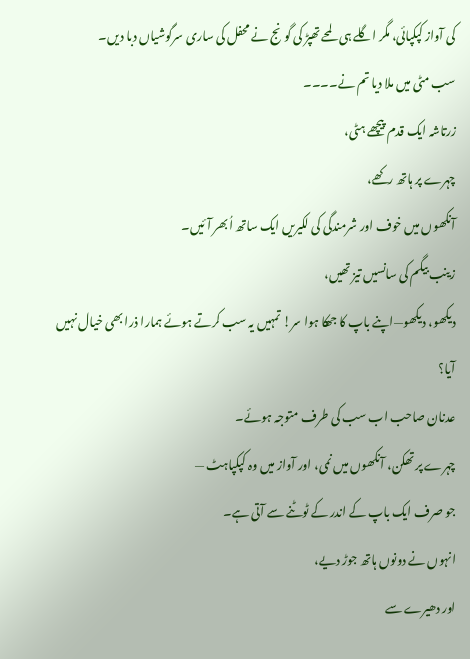کی آواز کپکپائی، مگر اگلے ہی لمحے تھپڑ کی گونج نے محفل کی ساری سرگوشیاں دبا دیں۔
سب مٹی میں ملا دیا تم نے۔۔۔۔
زرتاشہ ایک قدم پیچھے ہٹی،
چہرے پر ہاتھ رکھے،
آنکھوں میں خوف اور شرمندگی کی لکیریں ایک ساتھ اُبھر آئیں۔
زینب بیگم کی سانسیں تیز تھیں،
دیکھو، دیکھو—اپنے باپ کا جھکا ہوا سر! تمہیں یہ سب کرتے ہوئے ہمارا ذرا بھی خیال نہیں آیا؟
عدنان صاحب اب سب کی طرف متوجہ ہوئے۔
چہرے پر تھکن، آنکھوں میں نمی، اور آواز میں وہ کپکپاہٹ —
جو صرف ایک باپ کے اندر کے ٹوٹنے سے آتی ہے۔
انہوں نے دونوں ہاتھ جوڑ دیے،
اور دھیرے سے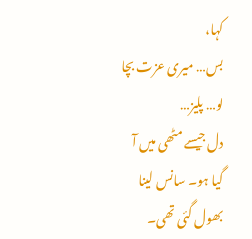کہا،
بس… میری عزت بچا لو… پلیز…
دل جیسے مٹھی میں آ گیا ہو۔ سانس لینا بھول گئی تھی۔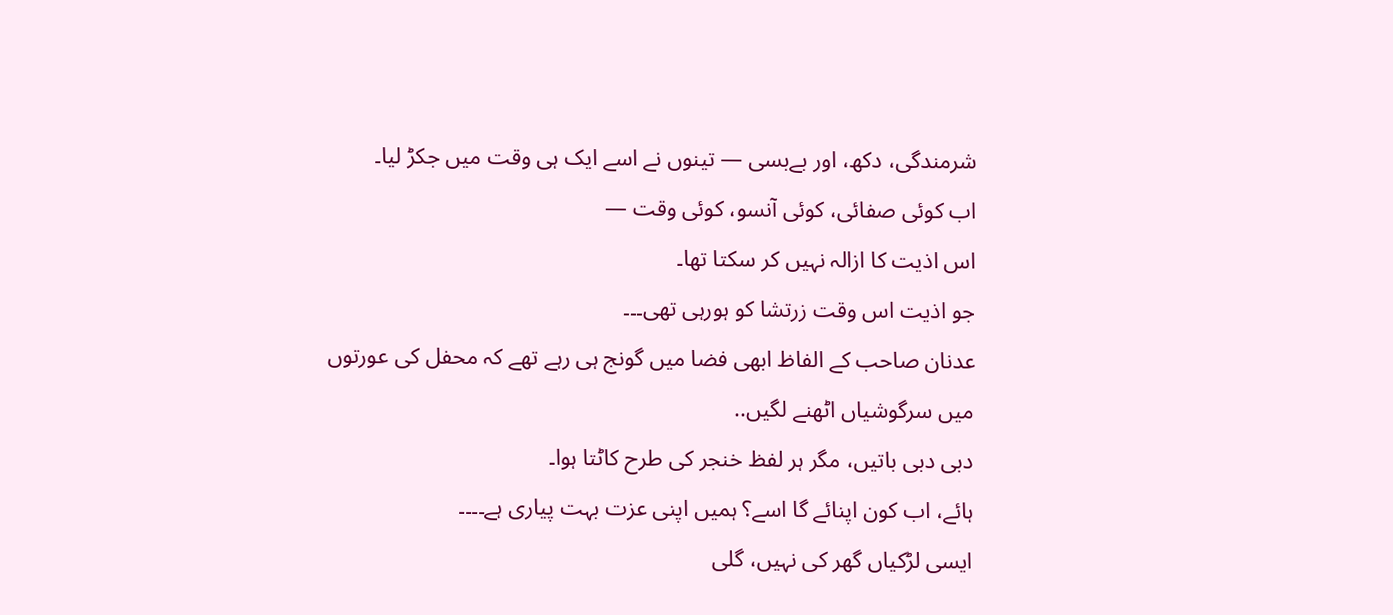شرمندگی، دکھ، اور بےبسی — تینوں نے اسے ایک ہی وقت میں جکڑ لیا۔
اب کوئی صفائی، کوئی آنسو، کوئی وقت —
اس اذیت کا ازالہ نہیں کر سکتا تھا۔
جو اذیت اس وقت زرتشا کو ہورہی تھی۔۔۔
عدنان صاحب کے الفاظ ابھی فضا میں گونج ہی رہے تھے کہ محفل کی عورتوں میں سرگوشیاں اٹھنے لگیں..
دبی دبی باتیں، مگر ہر لفظ خنجر کی طرح کاٹتا ہوا۔
ہائے، اب کون اپنائے گا اسے؟ ہمیں اپنی عزت بہت پیاری ہے۔۔۔۔
ایسی لڑکیاں گھر کی نہیں، گلی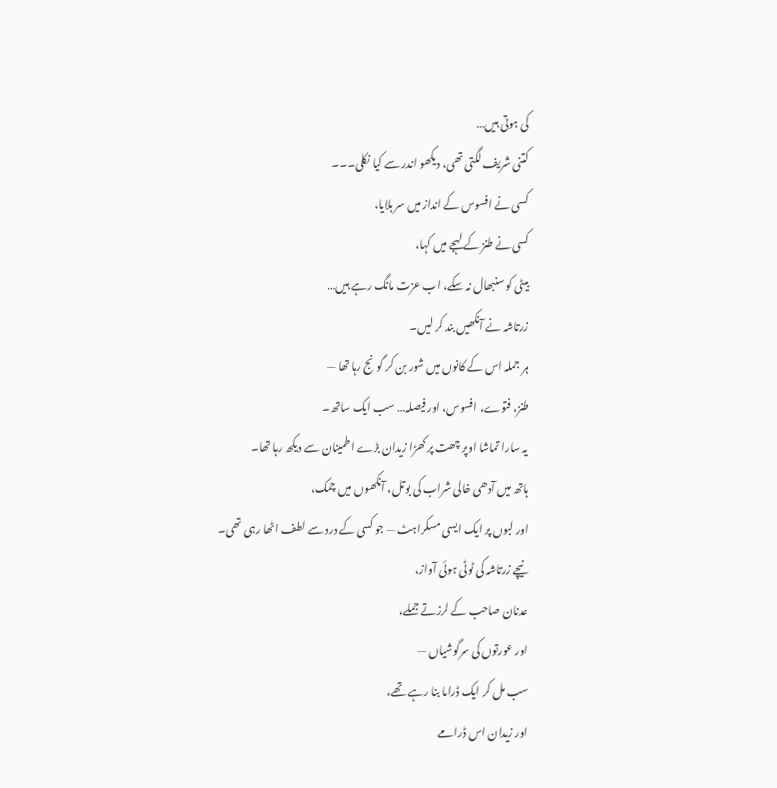کی ہوتی ہیں…
کتنی شریف لگتی تھی، دیکھو اندر سے کیا نکلی۔۔۔
کسی نے افسوس کے انداز میں سر ہلایا،
کسی نے طنز کے لہجے میں کہا،
بیٹی کو سنبھال نہ سکے، اب عزت مانگ رہے ہیں…
زرتاشہ نے آنکھیں بند کر لیں۔
ہر جملہ اس کے کانوں میں شور بن کر گونج رہا تھا —
طنز، فتوے، افسوس، اور فیصلہ… سب ایک ساتھ۔
یہ سارا تماشا اوپر چھت پر کھڑا زیدان بڑے اطمینان سے دیکھ رہا تھا۔
ہاتھ میں آدھی خالی شراب کی بوتل، آنکھوں میں چمک،
اور لبوں پر ایک ایسی مسکراہٹ — جو کسی کے درد سے لطف اٹھا رہی تھی۔
نیچے زرتاشہ کی ٹوٹی ہوئی آواز،
عدنان صاحب کے لرزتے جملے،
اور عورتوں کی سرگوشیاں —
سب مل کر ایک ڈراما بنا رہے تھے،
اور زیدان اس ڈرامے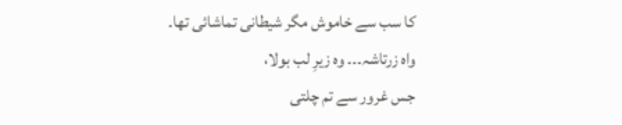کا سب سے خاموش مگر شیطانی تماشائی تھا۔
واہ زرتاشہ۔۔۔ وہ زیرِ لب بولا،
جس غرور سے تم چلتی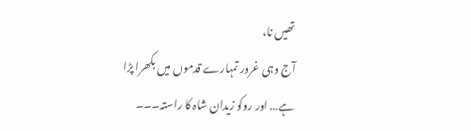تھیں نا،
آج وہی غرور تمہارے قدموں میں بکھرا پڑا ہے… اور روکو زیدان شاہ کا راستہ۔۔۔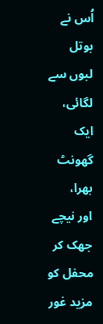اُس نے بوتل لبوں سے لگائی،
ایک گھونٹ بھرا،
اور نیچے جھک کر محفل کو مزید غور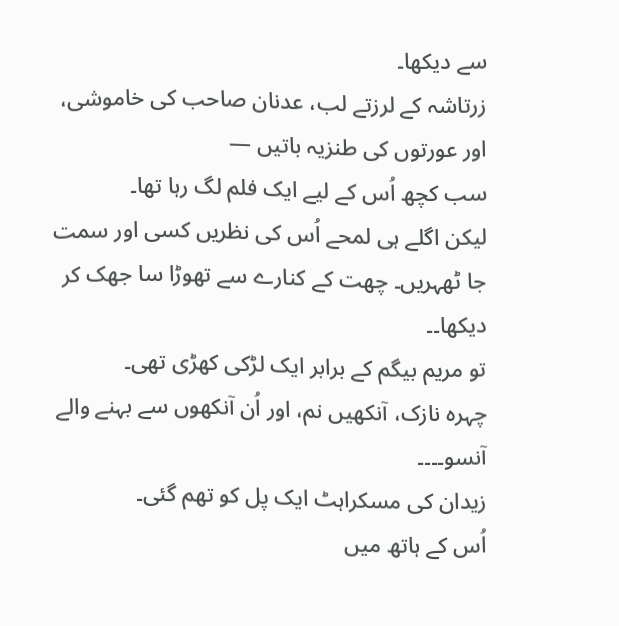سے دیکھا۔
زرتاشہ کے لرزتے لب، عدنان صاحب کی خاموشی،
اور عورتوں کی طنزیہ باتیں —
سب کچھ اُس کے لیے ایک فلم لگ رہا تھا۔
لیکن اگلے ہی لمحے اُس کی نظریں کسی اور سمت جا ٹھہریں۔ چھت کے کنارے سے تھوڑا سا جھک کر دیکھا۔۔
تو مریم بیگم کے برابر ایک لڑکی کھڑی تھی۔
چہرہ نازک، آنکھیں نم، اور اُن آنکھوں سے بہنے والے آنسو۔۔۔۔
زیدان کی مسکراہٹ ایک پل کو تھم گئی۔
اُس کے ہاتھ میں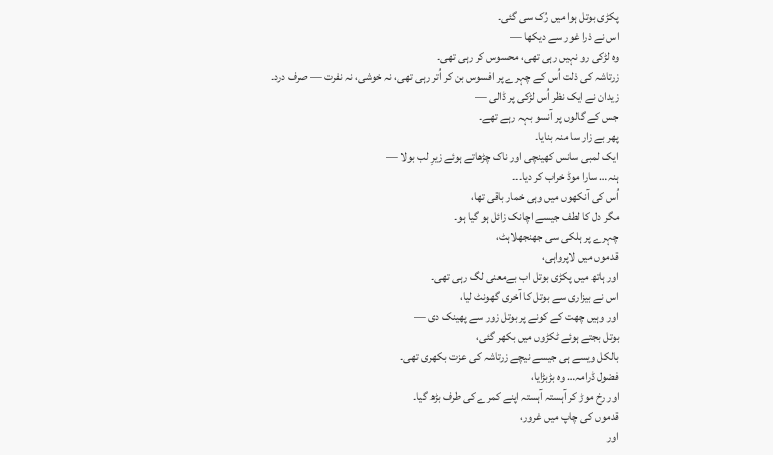پکڑی بوتل ہوا میں رُک سی گئی۔
اس نے ذرا غور سے دیکھا —
وہ لڑکی رو نہیں رہی تھی، محسوس کر رہی تھی۔
زرتاشہ کی ذلت اُس کے چہرے پر افسوس بن کر اُتر رہی تھی، نہ خوشی، نہ نفرت — صرف درد۔
زیدان نے ایک نظر اُس لڑکی پر ڈالی —
جس کے گالوں پر آنسو بہہ رہے تھے۔
پھر بے زار سا منہ بنایا۔
ایک لمبی سانس کھینچی اور ناک چڑھاتے ہوئے زیرِ لب بولا —
ہنہ… سارا موڈ خراب کر دیا۔۔۔
اُس کی آنکھوں میں وہی خمار باقی تھا،
مگر دل کا لطف جیسے اچانک زائل ہو گیا ہو۔
چہرے پر ہلکی سی جھنجھلاہٹ،
قدموں میں لاپرواہی،
اور ہاتھ میں پکڑی بوتل اب بےمعنی لگ رہی تھی۔
اس نے بیزاری سے بوتل کا آخری گھونٹ لیا،
اور وہیں چھت کے کونے پر بوتل زور سے پھینک دی —
بوتل بجتے ہوئے ٹکڑوں میں بکھر گئی،
بالکل ویسے ہی جیسے نیچے زرتاشہ کی عزت بکھری تھی۔
فضول ڈرامہ… وہ بڑبڑایا،
اور رخ موڑ کر آہستہ آہستہ اپنے کمرے کی طرف بڑھ گیا۔
قدموں کی چاپ میں غرور،
اور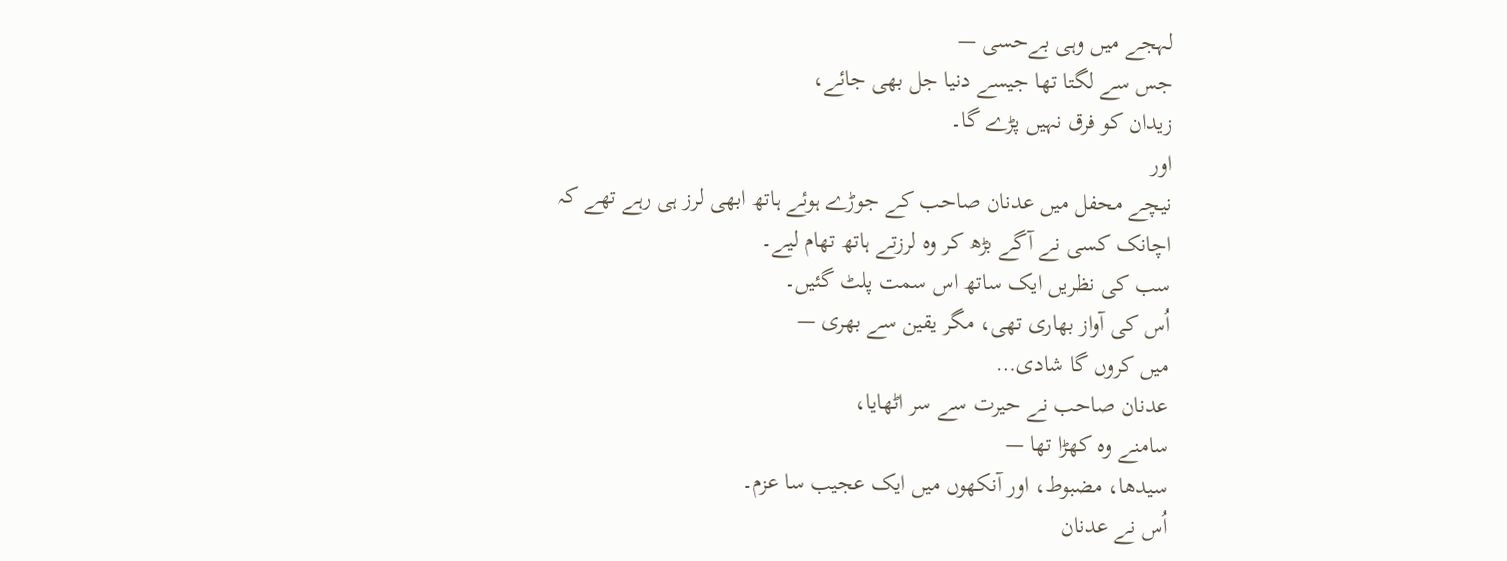لہجے میں وہی بےحسی —
جس سے لگتا تھا جیسے دنیا جل بھی جائے،
زیدان کو فرق نہیں پڑے گا۔
اور
نیچے محفل میں عدنان صاحب کے جوڑے ہوئے ہاتھ ابھی لرز ہی رہے تھے کہ
اچانک کسی نے آگے بڑھ کر وہ لرزتے ہاتھ تھام لیے۔
سب کی نظریں ایک ساتھ اس سمت پلٹ گئیں۔
اُس کی آواز بھاری تھی، مگر یقین سے بھری —
میں کروں گا شادی…
عدنان صاحب نے حیرت سے سر اٹھایا،
سامنے وہ کھڑا تھا —
سیدھا، مضبوط، اور آنکھوں میں ایک عجیب سا عزم۔
اُس نے عدنان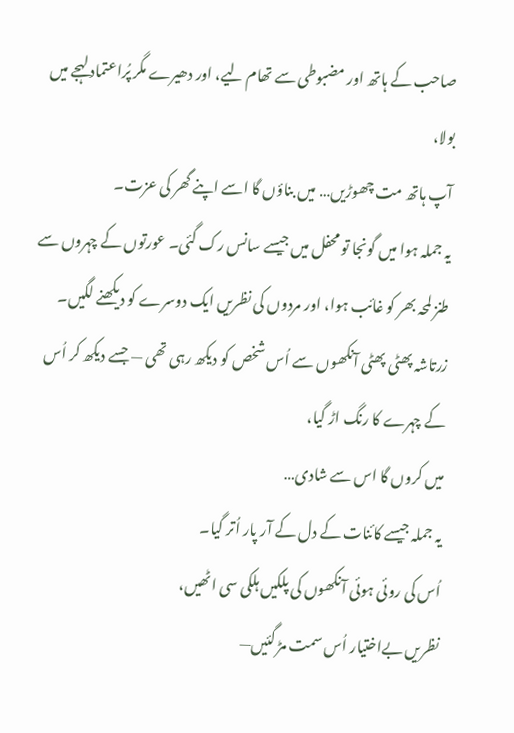صاحب کے ہاتھ اور مضبوطی سے تھام لیے، اور دھیرے مگر پُراعتماد لہجے میں بولا،
آپ ہاتھ مت چھوڑیں… میں بناؤں گا اسے اپنے گھر کی عزت۔
یہ جملہ ہوا میں گونجا تو محفل میں جیسے سانس رک گئی۔ عورتوں کے چہروں سے طنز لمحہ بھر کو غائب ہوا، اور مردوں کی نظریں ایک دوسرے کو دیکھنے لگیں۔
زرتاشہ پھٹی پھٹی آنکھوں سے اُس شخص کو دیکھ رہی تھی — جسے دیکھ کر اُس کے چہرے کا رنگ اڑ گیا،
میں کروں گا اس سے شادی…
یہ جملہ جیسے کائنات کے دل کے آر پار اُتر گیا۔
اُس کی روئی ہوئی آنکھوں کی پلکیں ہلکی سی اٹھیں،
نظریں بےاختیار اُس سمت مڑ گئیں—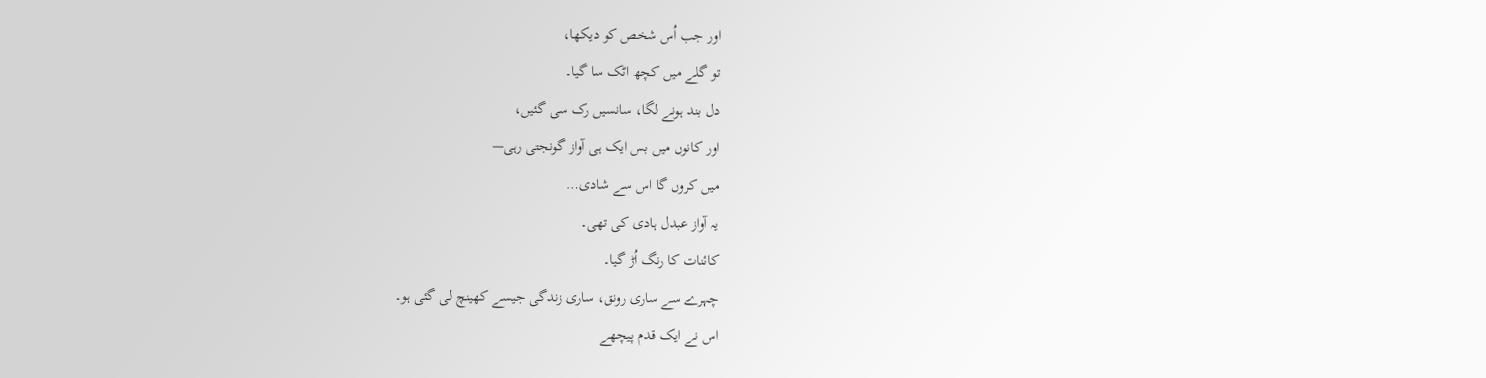اور جب اُس شخص کو دیکھا،
تو گلے میں کچھ اٹک سا گیا۔
دل بند ہونے لگا، سانسیں رک سی گئیں،
اور کانوں میں بس ایک ہی آواز گونجتی رہی—
میں کروں گا اس سے شادی…
یہ آواز عبدل ہادی کی تھی۔
کائنات کا رنگ اُڑ گیا۔
چہرے سے ساری رونق، ساری زندگی جیسے کھینچ لی گئی ہو۔
اس نے ایک قدم پیچھے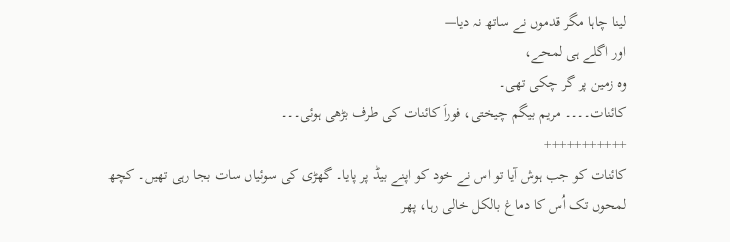لینا چاہا مگر قدموں نے ساتھ نہ دیا—
اور اگلے ہی لمحے،
وہ زمین پر گر چکی تھی۔
کائنات۔۔۔۔ مریم بیگم چیختی، فوراَ کائنات کی طرف بڑھی ہوئی۔۔۔
+++++++++++
کائنات کو جب ہوش آیا تو اس نے خود کو اپنے بیڈ پر پایا۔ گھڑی کی سوئیاں سات بجا رہی تھیں۔ کچھ لمحوں تک اُس کا دماغ بالکل خالی رہا، پھر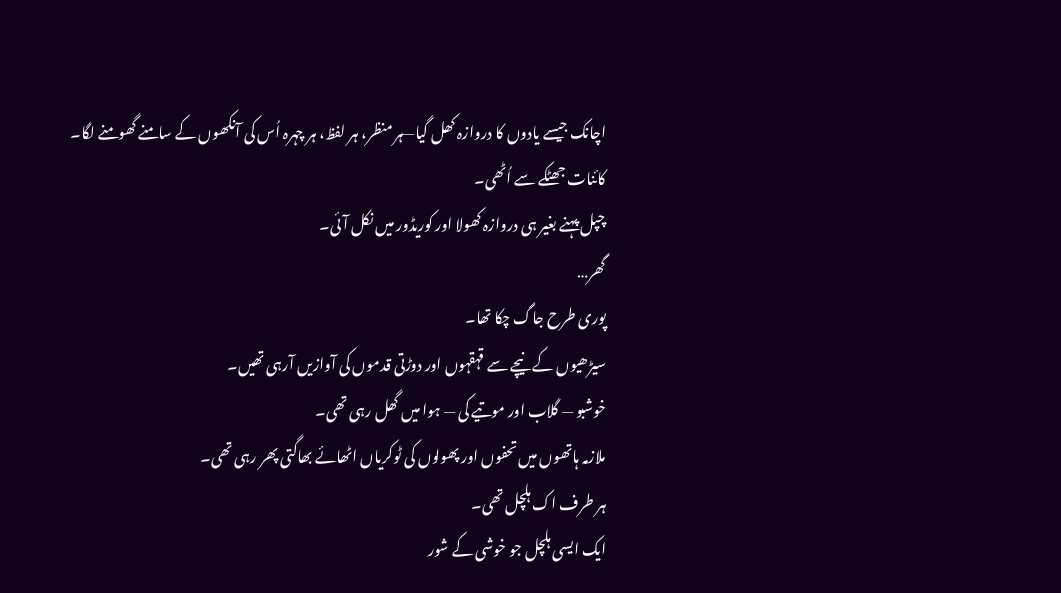اچانک جیسے یادوں کا دروازہ کھل گیا—ہر منظر، ہر لفظ، ہر چہرہ اُس کی آنکھوں کے سامنے گھومنے لگا۔
کائنات جھٹکے سے اُٹھی۔
چپل پہنے بغیر ہی دروازہ کھولا اور کوریڈور میں نکل آئی۔
گھر…
پوری طرح جاگ چکا تھا۔
سیڑھیوں کے نیچے سے قہقہوں اور دوڑتی قدموں کی آوازیں آرہی تھیں۔
خوشبو — گلاب اور موتیے کی — ہوا میں گھل رہی تھی۔
ملازمہ ہاتھوں میں تحفوں اور پھولوں کی ٹوکریاں اٹھائے بھاگتی پھر رہی تھی۔
ہر طرف اک ہلچل تھی۔
ایک ایسی ہلچل جو خوشی کے شور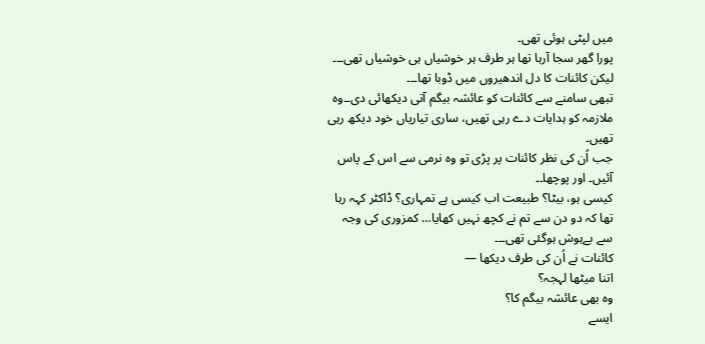میں لپٹی ہوئی تھی۔
پورا گھر سجا آرہا تھا ہر طرف ہر خوشیاں ہی خوشیاں تھی۔۔۔ لیکن کائنات کا دل اندھیروں میں ڈوبا تھا۔۔۔
تبھی سامنے سے کائنات کو عائشہ بیگم آتی دیکھائی دی۔۔وہ ملازمہ کو ہدایات دے رہی تھیں، ساری تیاریاں خود دیکھ رہی تھیں۔
جب اُن کی نظر کائنات پر پڑی تو وہ نرمی سے اس کے پاس آئیں۔ اور پوچھا۔۔
کیسی ہو، بیٹا؟ طبیعت اب کیسی ہے تمہاری؟ ڈاکٹر کہہ رہا تھا کہ دو دن سے تم نے کچھ نہیں کھایا… کمزوری کی وجہ سے بےہوش ہوگئی تھی۔۔۔
کائنات نے اُن کی طرف دیکھا —
اتنا میٹھا لہجہ؟
وہ بھی عائشہ بیگم کا؟
ایسے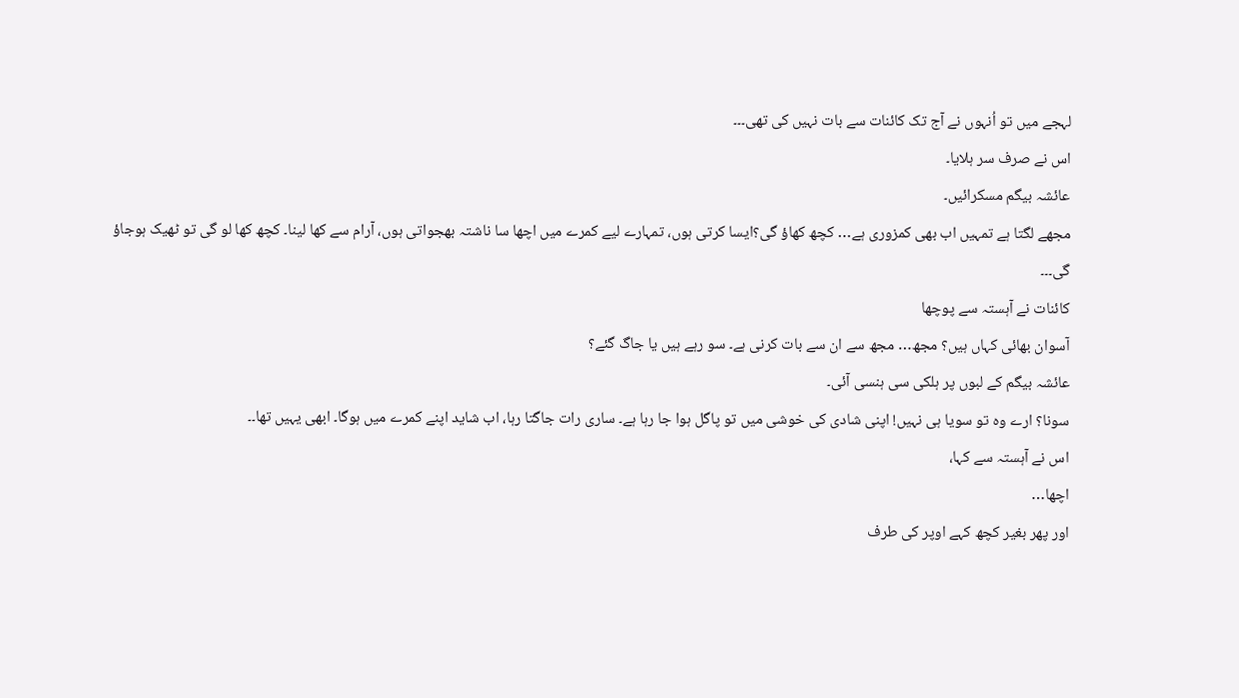لہجے میں تو اُنہوں نے آج تک کائنات سے بات نہیں کی تھی۔۔۔
اس نے صرف سر ہلایا۔
عائشہ بیگم مسکرائیں۔
مجھے لگتا ہے تمہیں اب بھی کمزوری ہے… کچھ کھاؤ گی؟ایسا کرتی ہوں، تمہارے لیے کمرے میں اچھا سا ناشتہ بھجواتی ہوں، آرام سے کھا لینا۔ کچھ کھا لو گی تو ٹھیک ہوجاؤ گی۔۔۔
کائنات نے آہستہ سے پوچھا
آسوان بھائی کہاں ہیں؟ مجھ… مجھ سے ان سے بات کرنی ہے۔ سو رہے ہیں یا جاگ گئے؟
عائشہ بیگم کے لبوں پر ہلکی سی ہنسی آئی۔
سونا؟ ارے وہ تو سویا ہی نہیں! اپنی شادی کی خوشی میں تو پاگل ہوا جا رہا ہے۔ ساری رات جاگتا رہا، اب شاید اپنے کمرے میں ہوگا۔ ابھی یہیں تھا۔۔
اس نے آہستہ سے کہا،
اچھا…
اور پھر بغیر کچھ کہے اوپر کی طرف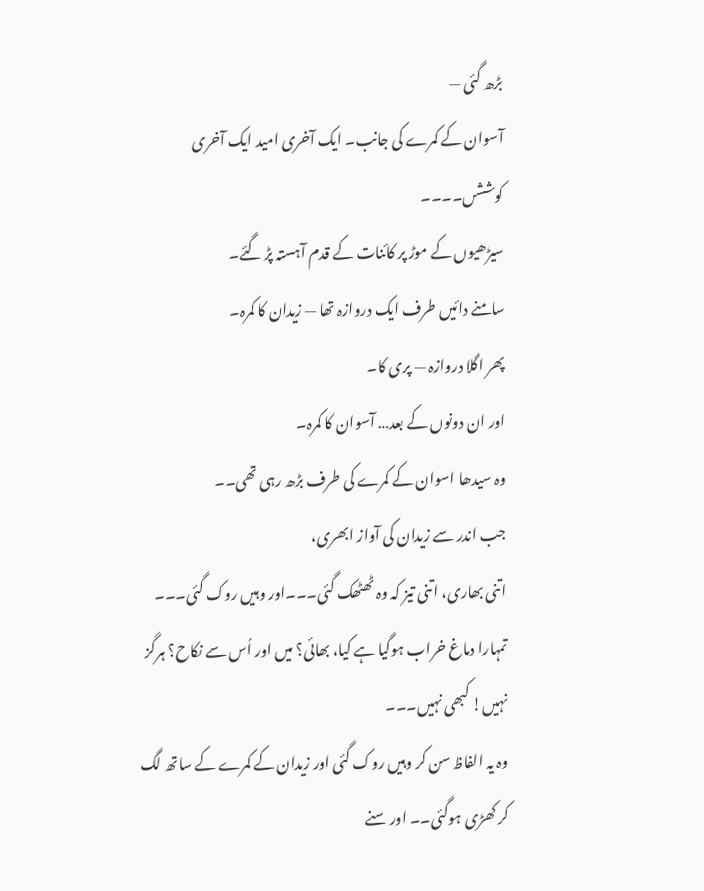بڑھ گئی —
آسوان کے کمرے کی جانب۔ ایک آخری امید ایک آخری کوششں۔۔۔۔
سیڑھیوں کے موڑ پر کائنات کے قدم آہستہ پڑ گئے۔
سامنے دائیں طرف ایک دروازہ تھا — زیدان کا کمرہ۔
پھر اگلا دروازہ — پری کا۔
اور ان دونوں کے بعد… آسوان کا کمرہ۔
وہ سیدھا اسوان کے کمرے کی طرف بڑھ رہی تھی۔۔
جب اندر سے زیدان کی آواز ابھری،
اتنی بھاری، اتنی تیز کہ وہ ٹھٹھک گئی۔۔۔اور وہیں روک گئی۔۔۔
تمہارا دماغ خراب ہوگیا ہے کیا، بھائی؟ میں اور اُس سے نکاح؟ ہرگز نہیں! کبھی نہیں۔۔۔
وہ یہ الفاظ سن کر وہیں روک گئی اور زیدان کے کمرے کے ساتھ لگ کر کھڑی ہوگئی۔۔ اور سنے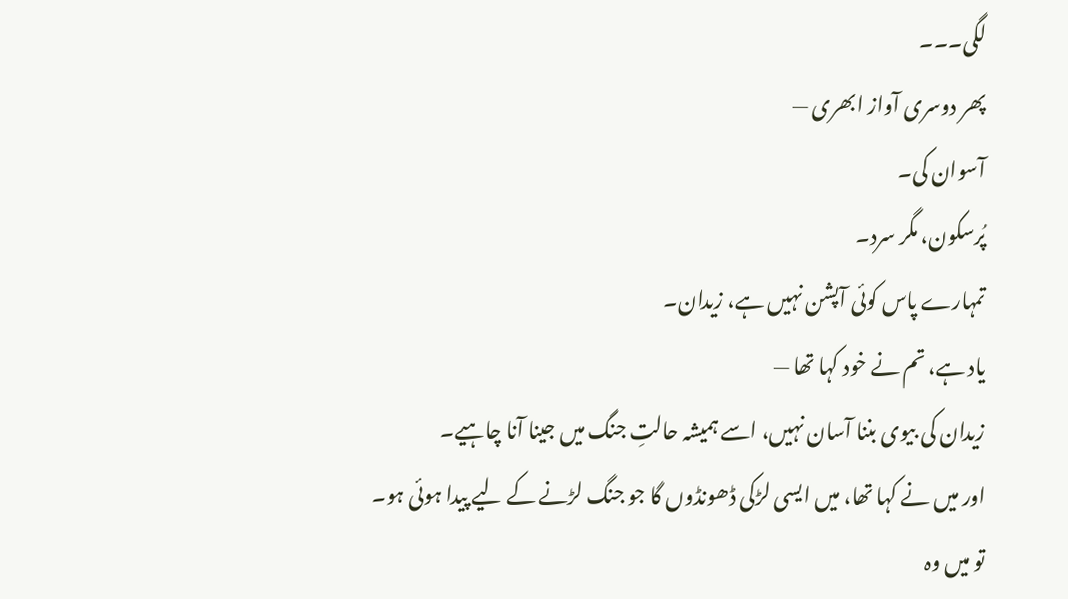لگی۔۔۔
پھر دوسری آواز ابھری —
آسوان کی۔
پُرسکون، مگر سرد۔
تمہارے پاس کوئی آپشن نہیں ہے، زیدان۔
یاد ہے، تم نے خود کہا تھا —
زیدان کی بیوی بننا آسان نہیں، اسے ہمیشہ حالتِ جنگ میں جینا آنا چاہیے۔
اور میں نے کہا تھا، میں ایسی لڑکی ڈھونڈوں گا جو جنگ لڑنے کے لیے پیدا ہوئی ہو۔
تو میں وہ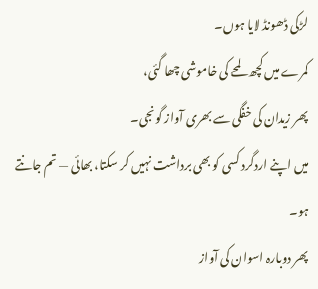لڑکی ڈھونڈ لایا ہوں۔
کمرے میں کچھ لمحے کی خاموشی چھا گئی،
پھر زیدان کی خفگی سے بھری آواز گونجی۔
میں اپنے اردگرد کسی کو بھی برداشت نہیں کر سکتا، بھائی — تم جانتے ہو۔
پھر دوبارہ اسوان کی آواز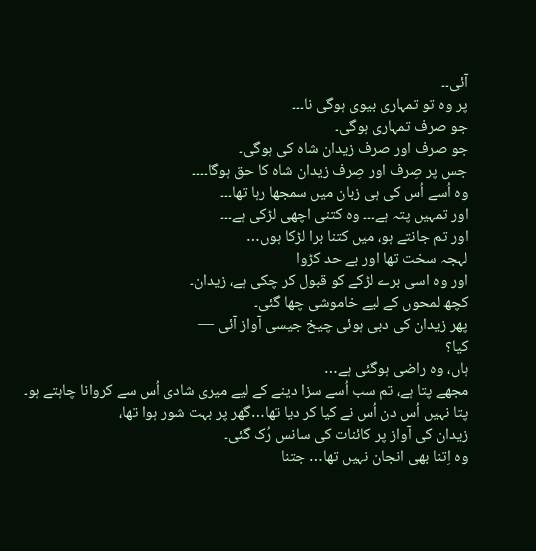آئی۔۔
پر وہ تو تمہاری بیوی ہوگی نا۔۔۔
جو صرف تمہاری ہوگی۔
جو صرف اور صرف زیدان شاہ کی ہوگی۔
جس پر صِرف اور صِرف زیدان شاہ کا حق ہوگا۔۔۔۔
وہ اُسے اُس کی ہی زبان میں سمجھا رہا تھا۔۔۔
اور تمہیں پتہ ہے۔۔۔ وہ کتنی اچھی لڑکی ہے۔۔۔
اور تم جانتے ہو، میں کتنا برا لڑکا ہوں…
لہجہ سخت تھا اور بے حد کڑوا
اور وہ اسی برے لڑکے کو قبول کر چکی ہے، زیدان۔
کچھ لمحوں کے لیے خاموشی چھا گئی۔
پھر زیدان کی دبی ہوئی چیخ جیسی آواز آئی —
کیا؟
ہاں، وہ راضی ہوگئی ہے…
مجھے پتا ہے، تم سب اُسے سزا دینے کے لیے میری شادی اُس سے کروانا چاہتے ہو۔
پتا نہیں اُس دن اُس نے کیا کر دیا تھا…گھر پر بہت شور ہوا تھا،
زیدان کی آواز پر کائنات کی سانس رُک گئی۔
وہ اِتنا بھی انجان نہیں تھا… جتنا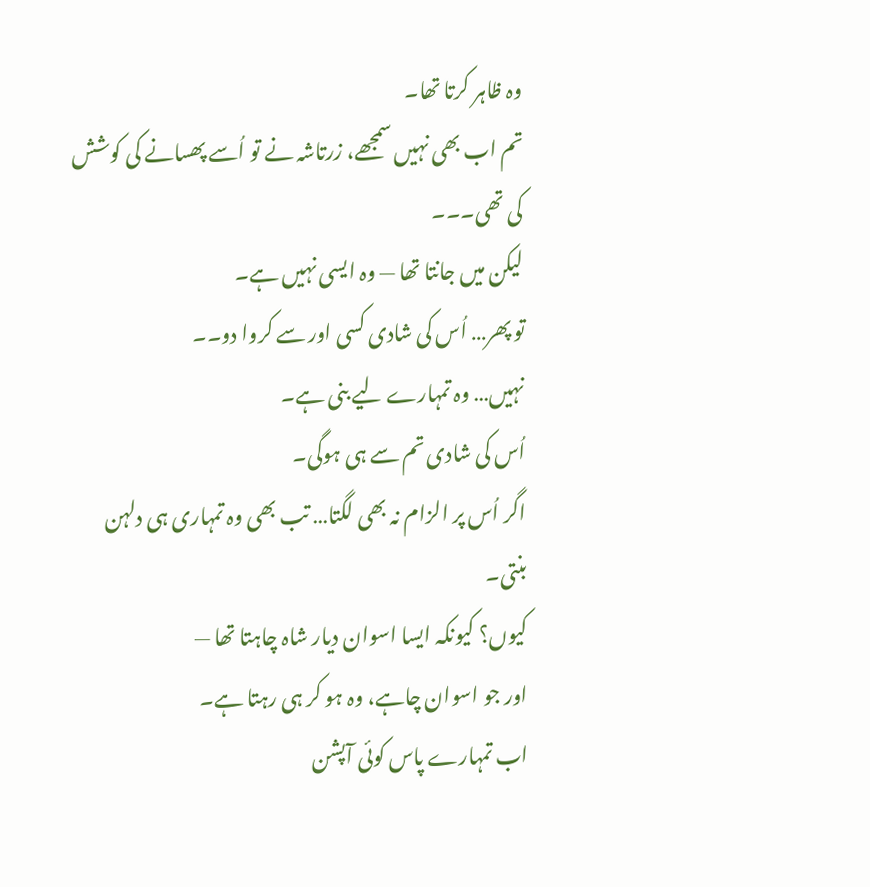وہ ظاہر کرتا تھا۔
تم اب بھی نہیں سمجھے، زرتاشہ نے تو اُسے پھسانے کی کوشش کی تھی۔۔۔
لیکن میں جانتا تھا — وہ ایسی نہیں ہے۔
تو پھر… اُس کی شادی کسی اور سے کروا دو۔۔
نہیں… وہ تمہارے لیے بنی ہے۔
اُس کی شادی تم سے ہی ہوگی۔
اگر اُس پر الزام نہ بھی لگتا… تب بھی وہ تمہاری ہی دلہن بنتی۔
کیوں؟ کیونکہ ایسا اسوان دیار شاہ چاہتا تھا —
اور جو اسوان چاہے، وہ ہو کر ہی رہتا ہے۔
اب تمہارے پاس کوئی آپشن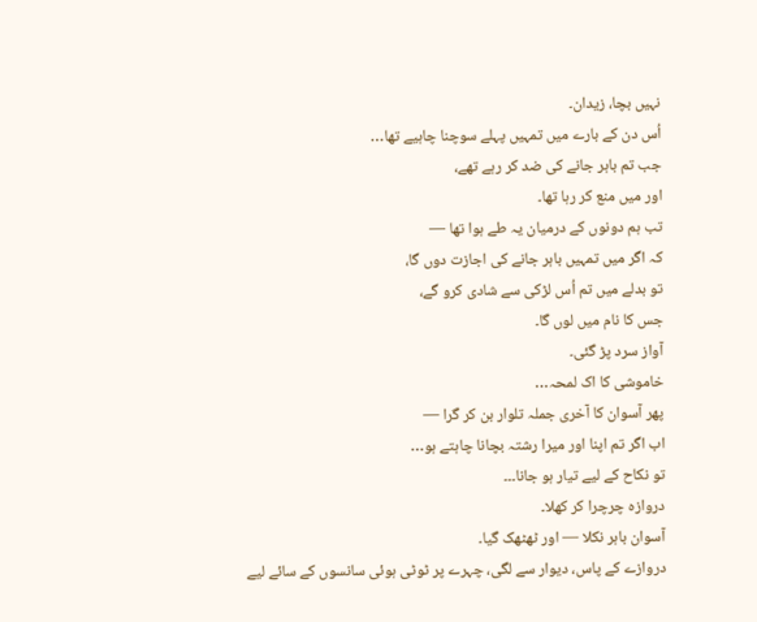نہیں بچا، زیدان۔
اُس دن کے بارے میں تمہیں پہلے سوچنا چاہیے تھا…
جب تم باہر جانے کی ضد کر رہے تھے،
اور میں منع کر رہا تھا۔
تب ہم دونوں کے درمیان یہ طے ہوا تھا —
کہ اگر میں تمہیں باہر جانے کی اجازت دوں گا،
تو بدلے میں تم اُس لڑکی سے شادی کرو گے،
جس کا نام میں لوں گا۔
آواز سرد پڑ گئی۔
خاموشی کا اک لمحہ…
پھر آسوان کا آخری جملہ تلوار بن کر گرا —
اب اگر تم اپنا اور میرا رشتہ بچانا چاہتے ہو…
تو نکاح کے لیے تیار ہو جانا۔۔۔
دروازہ چرچرا کر کھلا۔
آسوان باہر نکلا — اور ٹھٹھک گیا۔
دروازے کے پاس، دیوار سے لگی، چہرے پر ٹوٹی ہوئی سانسوں کے سائے لیے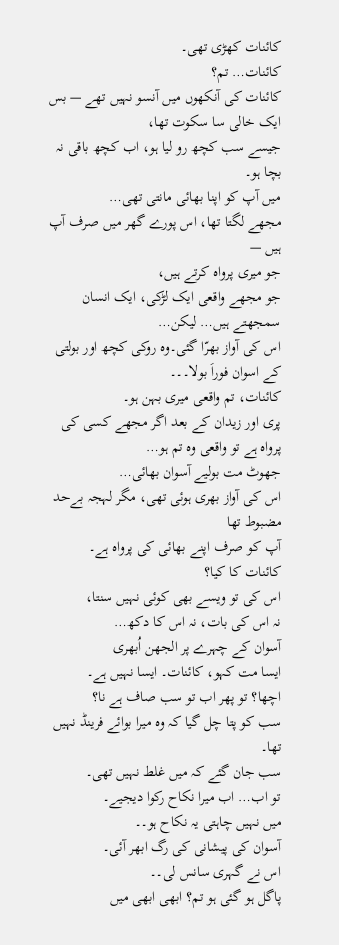کائنات کھڑی تھی۔
کائنات… تم؟
کائنات کی آنکھوں میں آنسو نہیں تھے — بس ایک خالی سا سکوت تھا،
جیسے سب کچھ رو لیا ہو، اب کچھ باقی نہ بچا ہو۔
میں آپ کو اپنا بھائی مانتی تھی…
مجھے لگتا تھا، اس پورے گھر میں صرف آپ ہیں —
جو میری پرواہ کرتے ہیں،
جو مجھے واقعی ایک لڑکی، ایک انسان سمجھتے ہیں… لیکن…
اس کی آواز بھرّا گئی۔وہ روکی کچھ اور بولتی کے اسوان فوراَ بولا۔۔۔
کائنات، تم واقعی میری بہن ہو۔
پری اور زیدان کے بعد اگر مجھے کسی کی پرواہ ہے تو واقعی وہ تم ہو…
جھوٹ مت بولیے آسوان بھائی…
اس کی آواز بھری ہوئی تھی، مگر لہجہ بےحد مضبوط تھا
آپ کو صرف اپنے بھائی کی پرواہ ہے۔
کائنات کا کیا؟
اس کی تو ویسے بھی کوئی نہیں سنتا،
نہ اس کی بات، نہ اس کا دکھ…
آسوان کے چہرے پر الجھن اُبھری
ایسا مت کہو، کائنات۔ ایسا نہیں ہے۔
اچھا؟ تو پھر اب تو سب صاف ہے نا؟
سب کو پتا چل گیا کہ وہ میرا بوائے فرینڈ نہیں تھا۔
سب جان گئے کہ میں غلط نہیں تھی۔
تو اب… اب میرا نکاح رکوا دیجیے۔
میں نہیں چاہتی یہ نکاح ہو۔۔
آسوان کی پیشانی کی رگ ابھر آئی۔
اس نے گہری سانس لی۔۔
پاگل ہو گئی ہو تم؟ ابھی ابھی میں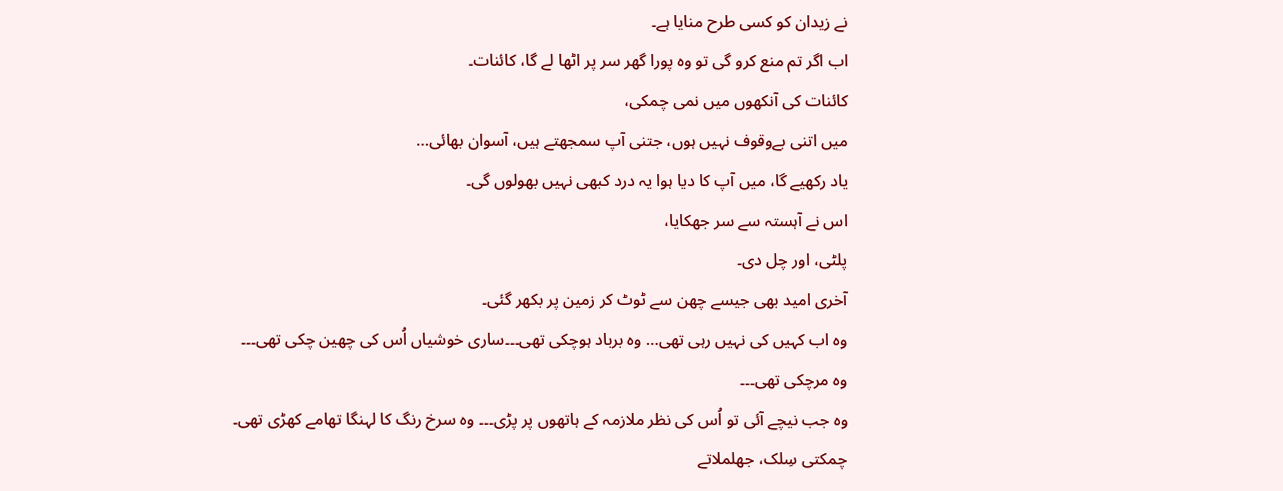نے زیدان کو کسی طرح منایا ہے۔
اب اگر تم منع کرو گی تو وہ پورا گھر سر پر اٹھا لے گا، کائنات۔
کائنات کی آنکھوں میں نمی چمکی،
میں اتنی بےوقوف نہیں ہوں، جتنی آپ سمجھتے ہیں، آسوان بھائی…
یاد رکھیے گا، میں آپ کا دیا ہوا یہ درد کبھی نہیں بھولوں گی۔
اس نے آہستہ سے سر جھکایا،
پلٹی، اور چل دی۔
آخری امید بھی جیسے چھن سے ٹوٹ کر زمین پر بکھر گئی۔
وہ اب کہیں کی نہیں رہی تھی… وہ برباد ہوچکی تھی۔۔۔ساری خوشیاں اُس کی چھین چکی تھی۔۔۔
وہ مرچکی تھی۔۔۔
وہ جب نیچے آئی تو اُس کی نظر ملازمہ کے ہاتھوں پر پڑی۔۔۔ وہ سرخ رنگ کا لہنگا تھامے کھڑی تھی۔
چمکتی سِلک، جھلملاتے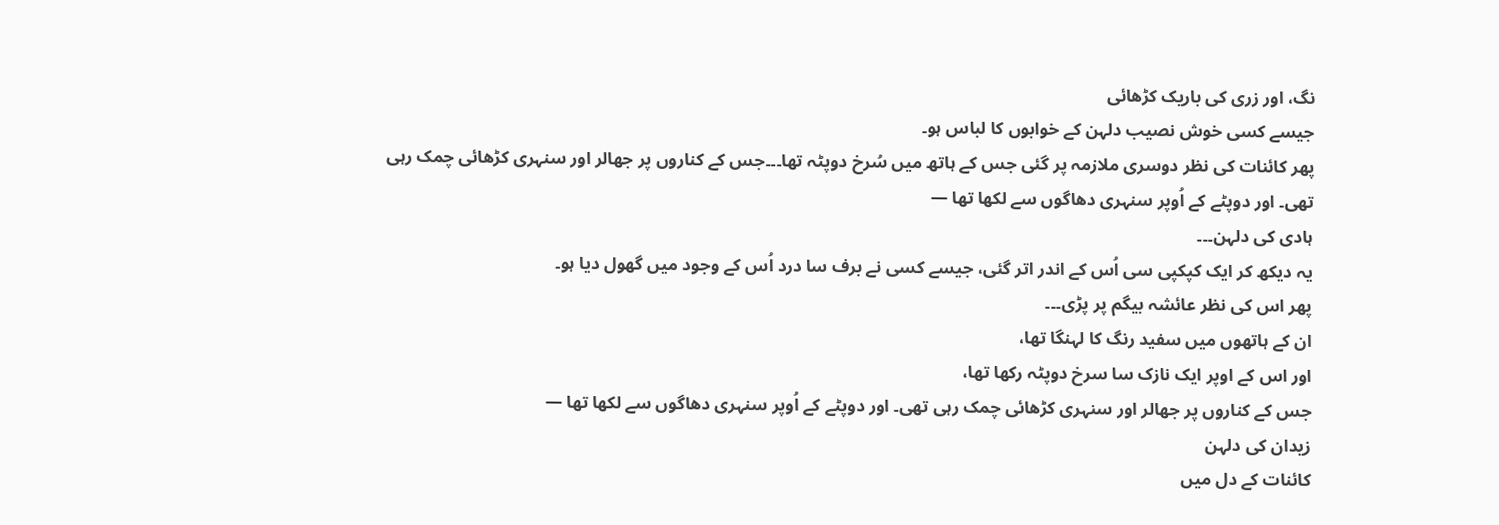نگ، اور زری کی باریک کڑھائی
جیسے کسی خوش نصیب دلہن کے خوابوں کا لباس ہو۔
پھر کائنات کی نظر دوسری ملازمہ پر گئی جس کے ہاتھ میں سُرخ دوپٹہ تھا۔۔۔جس کے کناروں پر جھالر اور سنہری کڑھائی چمک رہی تھی۔ اور دوپٹے کے اُوپر سنہری دھاگوں سے لکھا تھا —
ہادی کی دلہن۔۔۔
یہ دیکھ کر ایک کپکپی سی اُس کے اندر اتر گئی، جیسے کسی نے برف سا درد اُس کے وجود میں گھول دیا ہو۔
پھر اس کی نظر عائشہ بیگم پر پڑی۔۔۔
ان کے ہاتھوں میں سفید رنگ کا لہنگا تھا،
اور اس کے اوپر ایک نازک سا سرخ دوپٹہ رکھا تھا،
جس کے کناروں پر جھالر اور سنہری کڑھائی چمک رہی تھی۔ اور دوپٹے کے اُوپر سنہری دھاگوں سے لکھا تھا —
زیدان کی دلہن
کائنات کے دل میں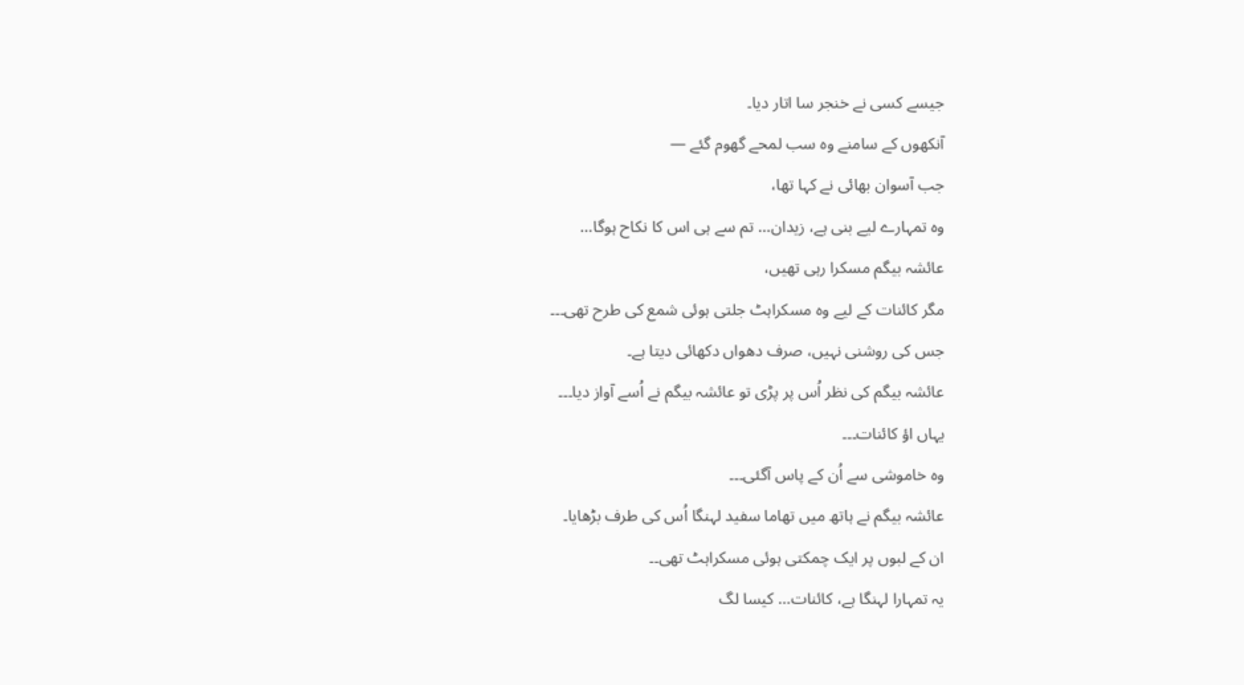جیسے کسی نے خنجر سا اتار دیا۔
آنکھوں کے سامنے وہ سب لمحے گھوم گئے —
جب آسوان بھائی نے کہا تھا،
وہ تمہارے لیے بنی ہے، زیدان… تم سے ہی اس کا نکاح ہوگا…
عائشہ بیگم مسکرا رہی تھیں،
مگر کائنات کے لیے وہ مسکراہٹ جلتی ہوئی شمع کی طرح تھی۔۔۔
جس کی روشنی نہیں، صرف دھواں دکھائی دیتا ہے۔
عائشہ بیگم کی نظر اُس پر پڑی تو عائشہ بیگم نے اُسے آواز دیا۔۔۔
یہاں اؤ کائنات۔۔۔
وہ خاموشی سے اُن کے پاس آگئی۔۔۔
عائشہ بیگم نے ہاتھ میں تھاما سفید لہنگا اُس کی طرف بڑھایا۔
ان کے لبوں پر ایک چمکتی ہوئی مسکراہٹ تھی۔۔
یہ تمہارا لہنگا ہے، کائنات… کیسا لگ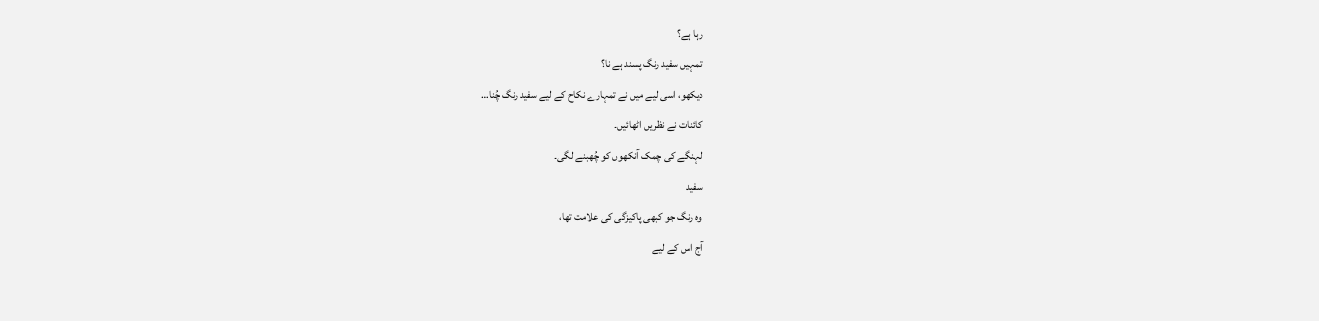رہا ہے؟
تمہیں سفید رنگ پسند ہے نا؟
دیکھو، اسی لیے میں نے تمہارے نکاح کے لیے سفید رنگ چُنا…
کائنات نے نظریں اٹھائیں۔
لہنگے کی چمک آنکھوں کو چُھبنے لگی۔
سفید
وہ رنگ جو کبھی پاکیزگی کی علامت تھا،
آج اس کے لیے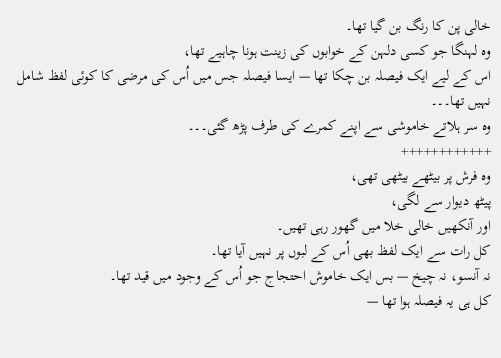خالی پن کا رنگ بن گیا تھا۔
وہ لہنگا جو کسی دلہن کے خوابوں کی زینت ہونا چاہیے تھا،
اس کے لیے ایک فیصلہ بن چکا تھا — ایسا فیصلہ جس میں اُس کی مرضی کا کوئی لفظ شامل نہیں تھا۔۔۔
وہ سر ہلاتے خاموشی سے اپنے کمرے کی طرف پڑھ گئی۔۔۔
++++++++++++
وہ فرش پر بیٹھے بیٹھی تھی،
پیٹھ دیوار سے لگی،
اور آنکھیں خالی خلا میں گھور رہی تھیں۔
کل رات سے ایک لفظ بھی اُس کے لبوں پر نہیں آیا تھا۔
نہ آنسو، نہ چیخ — بس ایک خاموش احتجاج جو اُس کے وجود میں قید تھا۔
کل ہی یہ فیصلہ ہوا تھا —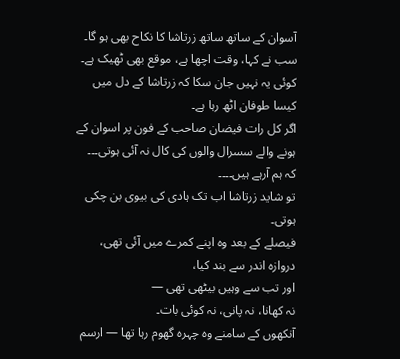آسوان کے ساتھ ساتھ زرتاشا کا نکاح بھی ہو گا۔
سب نے کہا، وقت اچھا ہے، موقع بھی ٹھیک ہے۔
کوئی یہ نہیں جان سکا کہ زرتاشا کے دل میں کیسا طوفان اٹھ رہا ہے۔
اگر کل رات فیضان صاحب کے فون پر اسوان کے ہونے والے سسرال والوں کی کال نہ آئی ہوتی۔۔۔
کہ ہم آرہے ہیں۔۔۔۔
تو شاید زرتاشا اب تک ہادی کی بیوی بن چکی ہوتی۔
فیصلے کے بعد وہ اپنے کمرے میں آئی تھی،
دروازہ اندر سے بند کیا،
اور تب سے وہیں بیٹھی تھی —
نہ کھانا، نہ پانی، نہ کوئی بات۔
آنکھوں کے سامنے وہ چہرہ گھوم رہا تھا — ارسم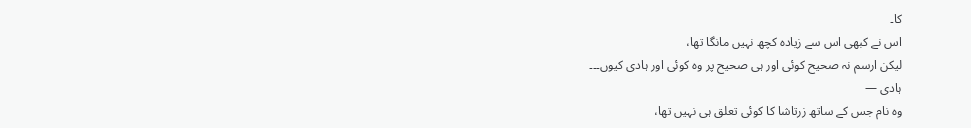کا۔
اس نے کبھی اس سے زیادہ کچھ نہیں مانگا تھا،
لیکن ارسم نہ صحیح کوئی اور ہی صحیح پر وہ کوئی اور ہادی کیوں۔۔۔
ہادی —
وہ نام جس کے ساتھ زرتاشا کا کوئی تعلق ہی نہیں تھا،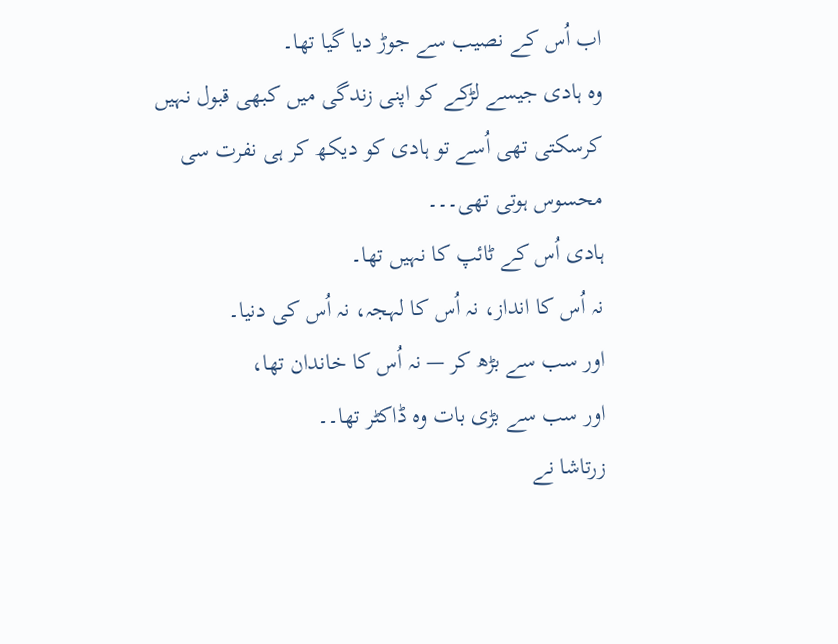اب اُس کے نصیب سے جوڑ دیا گیا تھا۔
وہ ہادی جیسے لڑکے کو اپنی زندگی میں کبھی قبول نہیں کرسکتی تھی اُسے تو ہادی کو دیکھ کر ہی نفرت سی محسوس ہوتی تھی۔۔۔
ہادی اُس کے ٹائپ کا نہیں تھا۔
نہ اُس کا انداز، نہ اُس کا لہجہ، نہ اُس کی دنیا۔
اور سب سے بڑھ کر — نہ اُس کا خاندان تھا،
اور سب سے بڑی بات وہ ڈاکٹر تھا۔۔
زرتاشا نے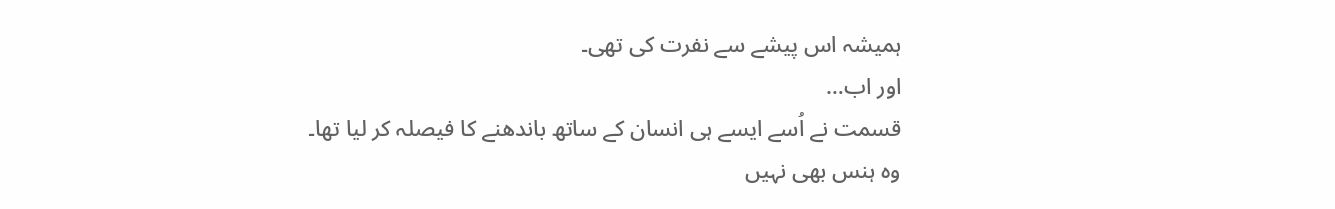ہمیشہ اس پیشے سے نفرت کی تھی۔
اور اب…
قسمت نے اُسے ایسے ہی انسان کے ساتھ باندھنے کا فیصلہ کر لیا تھا۔
وہ ہنس بھی نہیں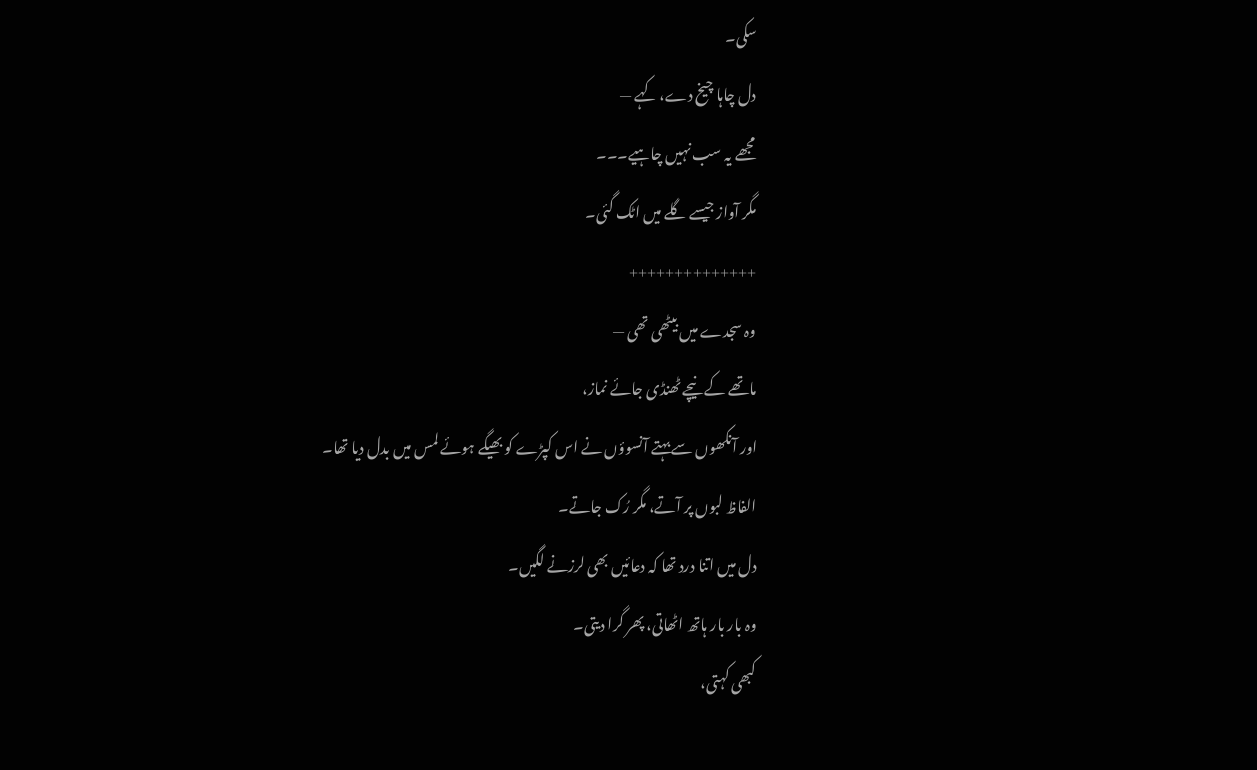سکی۔
دل چاہا چیخ دے، کہے —
مجھے یہ سب نہیں چاہیے۔۔۔
مگر آواز جیسے گلے میں اٹک گئی۔
++++++++++++++
وہ سجدے میں بیٹھی تھی —
ماتھے کے نیچے ٹھنڈی جائے نماز،
اور آنکھوں سے بہتے آنسوؤں نے اس کپڑے کو بھیگے ہوئے لمس میں بدل دیا تھا۔
الفاظ لبوں پر آتے، مگر رُک جاتے۔
دل میں اتنا درد تھا کہ دعائیں بھی لرزنے لگیں۔
وہ بار بار ہاتھ اٹھاتی، پھر گرا دیتی۔
کبھی کہتی،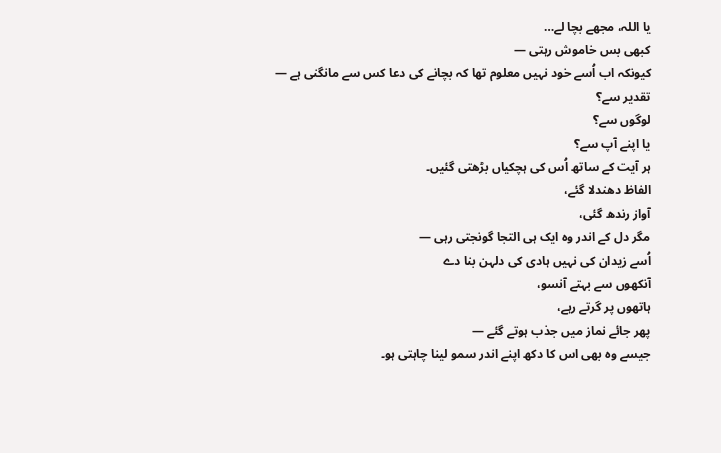یا اللہ، مجھے بچا لے…
کبھی بس خاموش رہتی —
کیونکہ اب اُسے خود نہیں معلوم تھا کہ بچانے کی دعا کس سے مانگنی ہے —
تقدیر سے؟
لوگوں سے؟
یا اپنے آپ سے؟
ہر آیت کے ساتھ اُس کی ہچکیاں بڑھتی گئیں۔
الفاظ دھندلا گئے،
آواز رندھ گئی،
مگر دل کے اندر وہ ایک ہی التجا گونجتی رہی —
اُسے زیدان کی نہیں ہادی کی دلہن بنا دے
آنکھوں سے بہتے آنسو،
ہاتھوں پر گرتے رہے،
پھر جائے نماز میں جذب ہوتے گئے —
جیسے وہ بھی اس کا دکھ اپنے اندر سمو لینا چاہتی ہو۔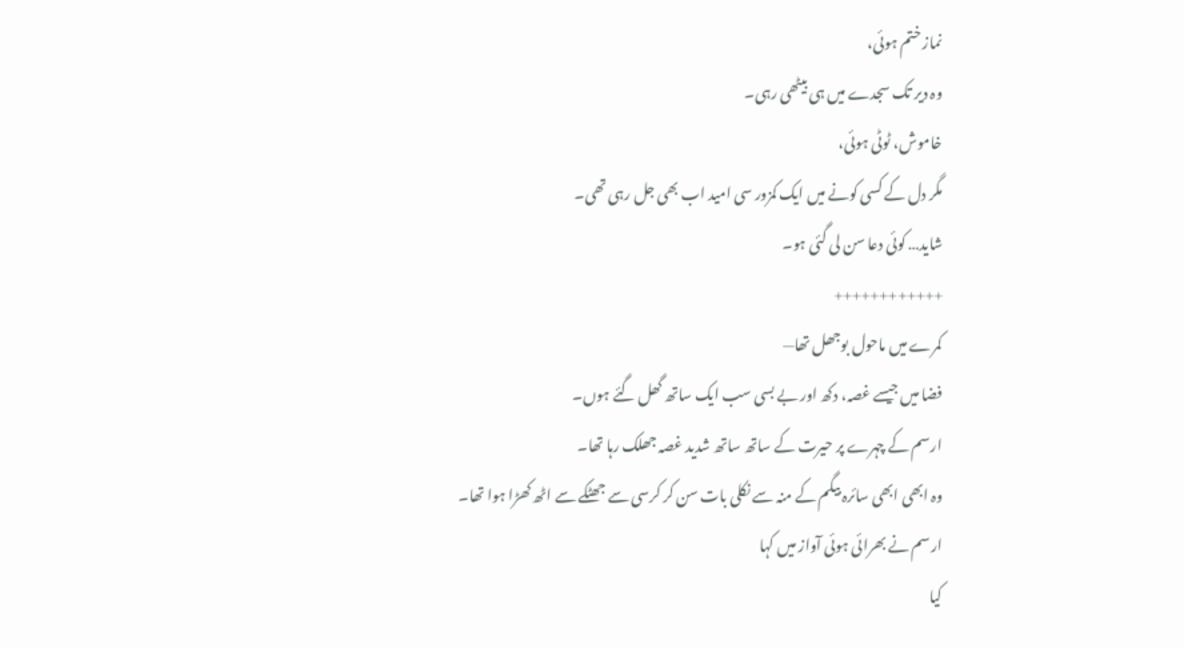نماز ختم ہوئی،
وہ دیر تک سجدے میں ہی بیٹھی رہی۔
خاموش، ٹوٹی ہوئی،
مگر دل کے کسی کونے میں ایک کمزور سی امید اب بھی جل رہی تھی۔
شاید… کوئی دعا سن لی گئی ہو۔
++++++++++++
کمرے میں ماحول بوجھل تھا—
فضا میں جیسے غصہ، دکھ اور بے بسی سب ایک ساتھ گھل گئے ہوں۔
ارسم کے چہرے پر حیرت کے ساتھ ساتھ شدید غصہ جھلک رہا تھا۔
وہ ابھی ابھی سائرہ بیگم کے منہ سے نکلی بات سن کر کرسی سے جھٹکے سے اٹھ کھڑا ہوا تھا۔
ارسم نے بھرائی ہوئی آواز میں کہا
کیا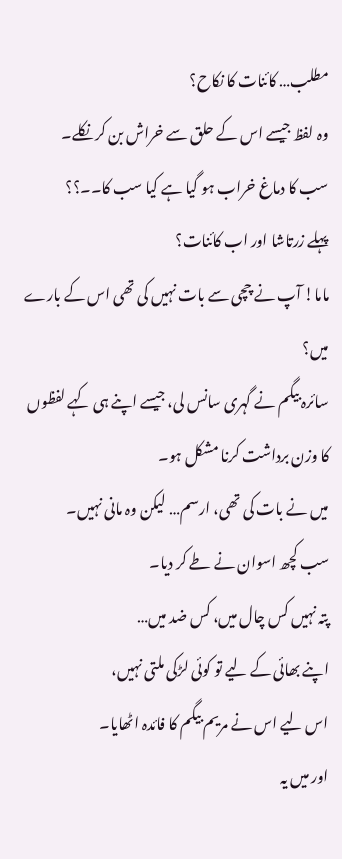مطلب… کائنات کا نکاح؟
وہ لفظ جیسے اس کے حلق سے خراش بن کر نکلے۔
سب کا دماغ خراب ہو گیا ہے کیا سب کا۔۔؟؟
پہلے زرتاشا اور اب کائنات؟
ماما! آپ نے چچی سے بات نہیں کی تھی اس کے بارے میں؟
سائرہ بیگم نے گہری سانس لی، جیسے اپنے ہی کہے لفظوں کا وزن برداشت کرنا مشکل ہو۔
میں نے بات کی تھی، ارسم… لیکن وہ مانی نہیں۔
سب کچھ اسوان نے طے کر دیا۔
پتہ نہیں کس چال میں، کس ضد میں…
اپنے بھائی کے لیے تو کوئی لڑکی ملتی نہیں،
اس لیے اس نے مریم بیگم کا فائدہ اٹھایا۔
اور میں یہ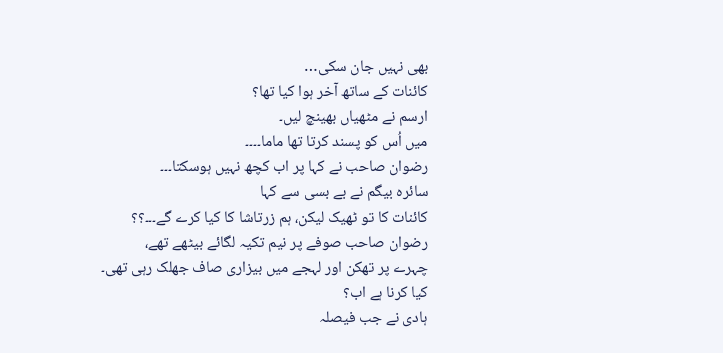بھی نہیں جان سکی…
کائنات کے ساتھ آخر ہوا کیا تھا؟
ارسم نے مٹھیاں بھینچ لیں۔
میں اُس کو پسند کرتا تھا ماما۔۔۔۔
رضوان صاحب نے کہا پر اب کچھ نہیں ہوسکتا۔۔۔
سائرہ بیگم نے بے بسی سے کہا
کائنات کا تو ٹھیک لیکن، ہم زرتاشا کا کیا کرے گے۔۔۔؟؟
رضوان صاحب صوفے پر نیم تکیہ لگائے بیٹھے تھے،
چہرے پر تھکن اور لہجے میں بیزاری صاف جھلک رہی تھی۔
کیا کرنا ہے اب؟
ہادی نے جب فیصلہ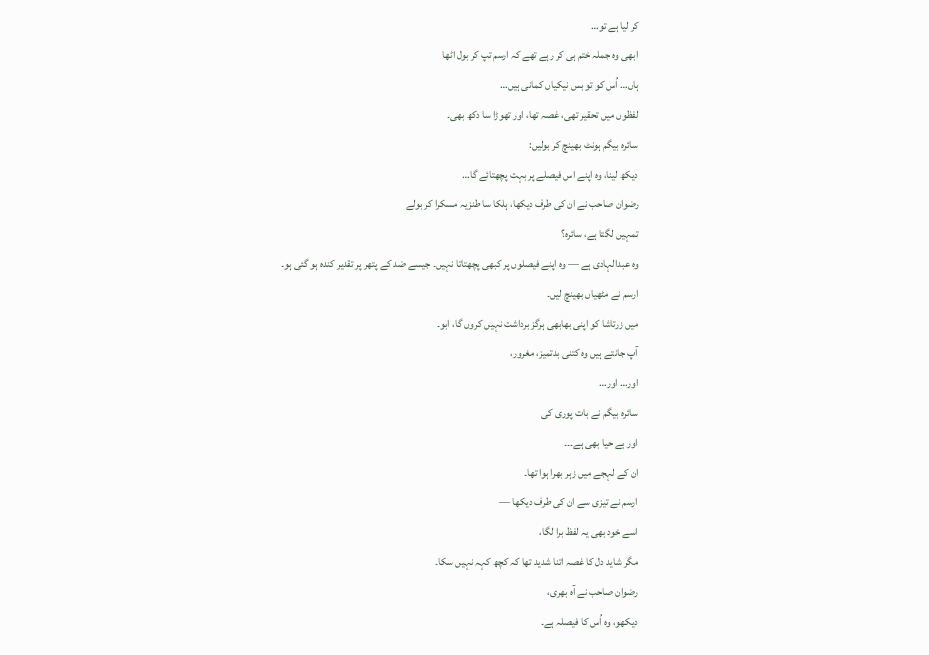کر لیا ہے تو…
ابھی وہ جملہ ختم ہی کر رہے تھے کہ ارسم تپ کر بول اٹھا
ہاں… اُس کو تو بس نیکیاں کمانی ہیں…
لفظوں میں تحقیر تھی، غصہ تھا، اور تھوڑا سا دکھ بھی۔
سائرہ بیگم ہونٹ بھینچ کر بولیں:
دیکھ لینا، وہ اپنے اس فیصلے پر بہت پچھتائے گا…
رضوان صاحب نے ان کی طرف دیکھا، ہلکا سا طنزیہ مسکرا کر بولے
تمہیں لگتا ہے، سائرہ؟
وہ عبدالہادی ہے — وہ اپنے فیصلوں پر کبھی پچھتاتا نہیں۔ جیسے ضد کے پتھر پر تقدیر کندہ ہو گئی ہو۔
ارسم نے مٹھیاں بھینچ لیں۔
میں زرتاشا کو اپنی بھابھی ہرگز برداشت نہیں کروں گا، ابو۔
آپ جانتے ہیں وہ کتنی بدتمیز، مغرور،
اور… اور…
سائرہ بیگم نے بات پوری کی
اور بے حیا بھی ہے۔۔۔
ان کے لہجے میں زہر بھرا ہوا تھا۔
ارسم نے تیزی سے ان کی طرف دیکھا —
اسے خود بھی یہ لفظ برا لگا،
مگر شاید دل کا غصہ اتنا شدید تھا کہ کچھ کہہ نہیں سکا۔
رضوان صاحب نے آہ بھری،
دیکھو، وہ اُس کا فیصلہ ہے۔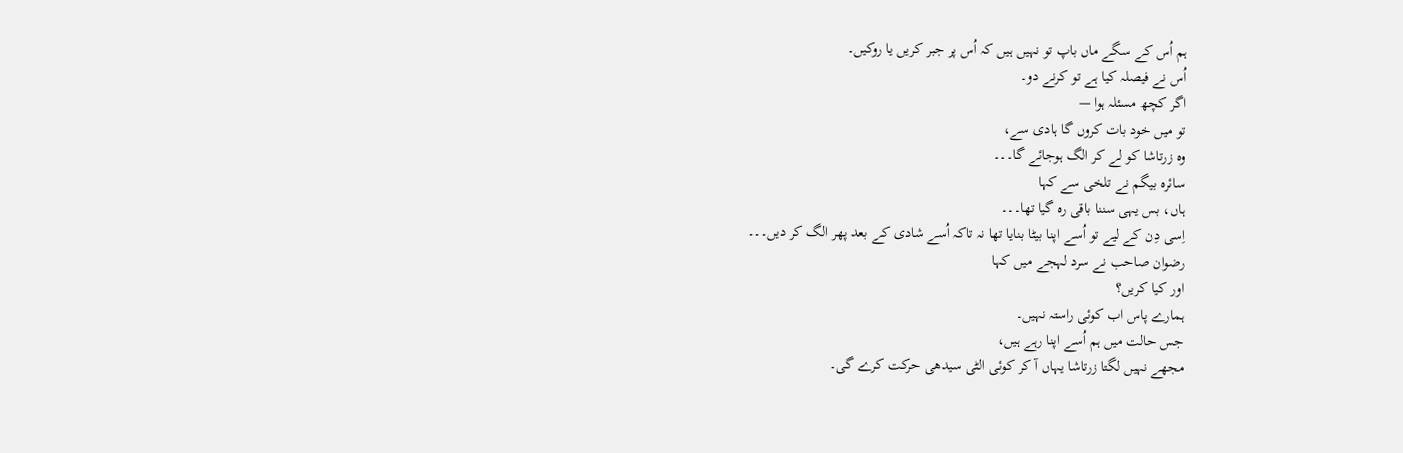ہم اُس کے سگے ماں باپ تو نہیں ہیں کہ اُس پر جبر کریں یا روکیں۔
اُس نے فیصلہ کیا ہے تو کرنے دو۔
اگر کچھ مسئلہ ہوا —
تو میں خود بات کروں گا ہادی سے،
وہ زرتاشا کو لے کر الگ ہوجائے گا۔۔۔
سائرہ بیگم نے تلخی سے کہا
ہاں، بس یہی سننا باقی رہ گیا تھا۔۔۔
اِسی دِن کے لیے تو اُسے اپنا بیٹا بنایا تھا نہ تاکہ اُسے شادی کے بعد پھر الگ کر دیں۔۔۔
رضوان صاحب نے سرد لہجے میں کہا
اور کیا کریں؟
ہمارے پاس اب کوئی راستہ نہیں۔
جس حالت میں ہم اُسے اپنا رہے ہیں،
مجھے نہیں لگتا زرتاشا یہاں آ کر کوئی الٹی سیدھی حرکت کرے گی۔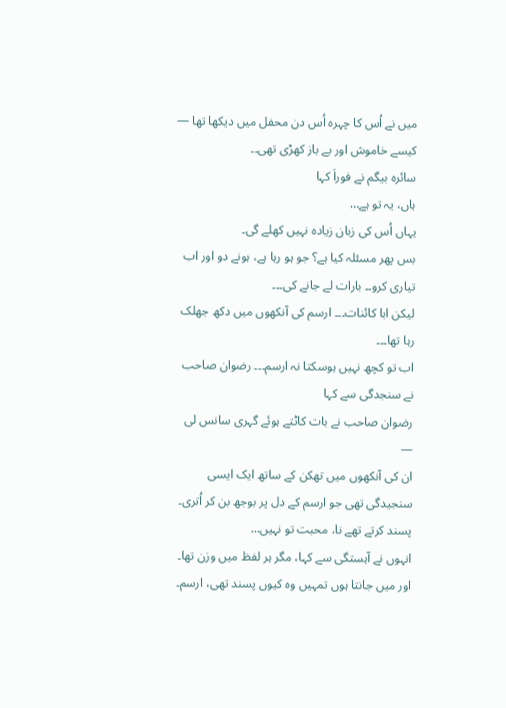میں نے اُس کا چہرہ اُس دن محفل میں دیکھا تھا —
کیسے خاموش اور بے باز کھڑی تھی۔۔
سائرہ بیگم نے فوراَ کہا
ہاں، یہ تو ہے…
یہاں اُس کی زبان زیادہ نہیں کھلے گی۔
بس پھر مسئلہ کیا ہے؟ جو ہو رہا ہے، ہونے دو اور اب تیاری کرو۔۔ بارات لے جانے کی۔۔۔
لیکن ابا کائنات۔۔۔ ارسم کی آنکھوں میں دکھ جھلک رہا تھا۔۔۔
اب تو کچھ نہیں ہوسکتا نہ ارسم۔۔۔ رضوان صاحب نے سنجدگی سے کہا
رضوان صاحب نے بات کاٹتے ہوئے گہری سانس لی —
ان کی آنکھوں میں تھکن کے ساتھ ایک ایسی سنجیدگی تھی جو ارسم کے دل پر بوجھ بن کر اُتری۔
پسند کرتے تھے نا، محبت تو نہیں…
انہوں نے آہستگی سے کہا، مگر ہر لفظ میں وزن تھا۔
اور میں جانتا ہوں تمہیں وہ کیوں پسند تھی، ارسم۔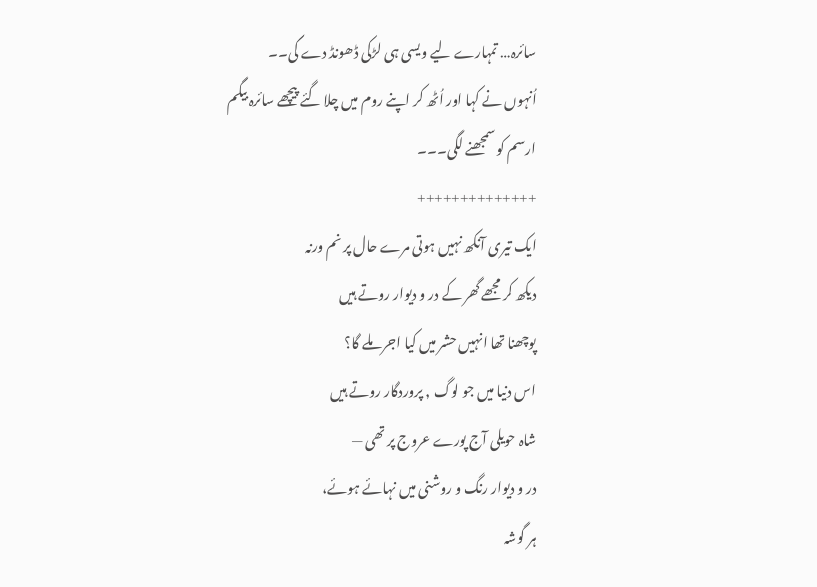سائرہ… تمہارے لیے ویسی ہی لڑکی ڈھونڈ دے گی۔۔
اُنہوں نے کہا اور اُٹھ کر اپنے روم میں چلا گئے پیچھے سائرہ بیگم ارسم کو سمجھنے لگی۔۔۔
++++++++++++++
ایک تیری آنکھ نہیں ہوتی مرے حال پر نم ورنہ
دیکھ کر مجھے گھر کے در و دیوار روتے ہیں
پوچھنا تھا انہیں حشر میں کیا اجر ملے گا؟
اس دنیا میں جو لوگ , پروردگار روتے ہیں
شاہ حویلی آج پورے عروج پر تھی —
در و دیوار رنگ و روشنی میں نہائے ہوئے،
ہر گوشہ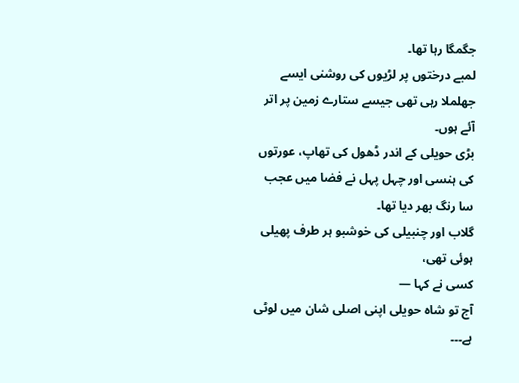جگمگا رہا تھا۔
لمبے درختوں پر لڑیوں کی روشنی ایسے جھلملا رہی تھی جیسے ستارے زمین پر اتر آئے ہوں۔
بڑی حویلی کے اندر ڈھول کی تھاپ، عورتوں کی ہنسی اور چہل پہل نے فضا میں عجب سا رنگ بھر دیا تھا۔
گلاب اور چنبیلی کی خوشبو ہر طرف پھیلی ہوئی تھی،
کسی نے کہا —
آج تو شاہ حویلی اپنی اصلی شان میں لوٹی ہے۔۔۔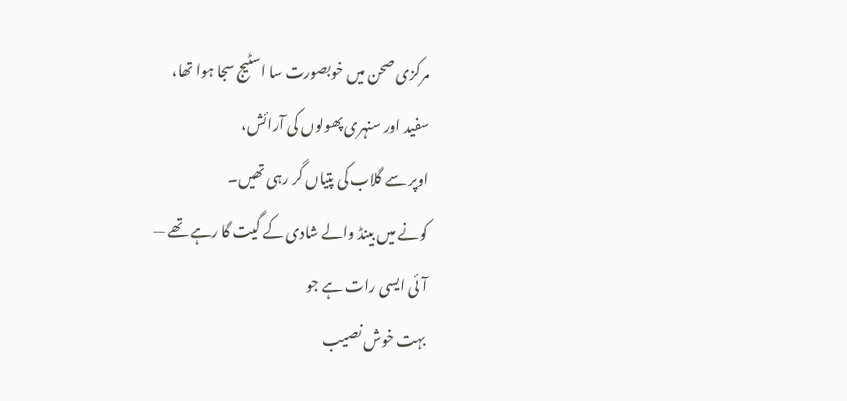مرکزی صحن میں خوبصورت سا اسٹیج سجا ہوا تھا،
سفید اور سنہری پھولوں کی آرائش،
اوپر سے گلاب کی پتیاں گر رہی تھیں۔
کونے میں بینڈ والے شادی کے گیت گا رہے تھے —
آئی ایسی رات ہے جو
بہت خوش نصیب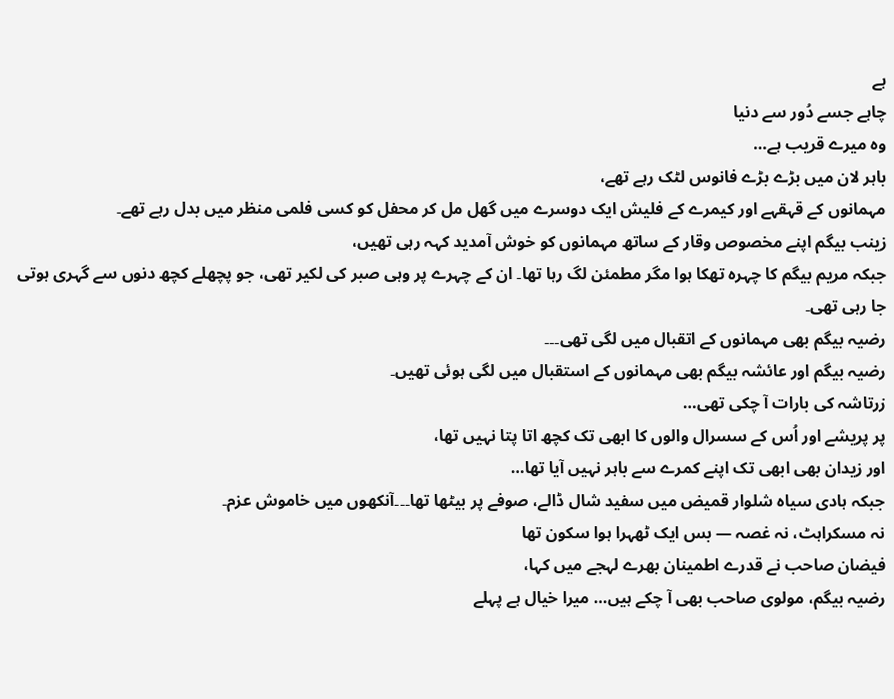ہے
چاہے جسے دُور سے دنیا
وہ میرے قریب ہے…
باہر لان میں بڑے بڑے فانوس لٹک رہے تھے،
مہمانوں کے قہقہے اور کیمرے کے فلیش ایک دوسرے میں گھل مل کر محفل کو کسی فلمی منظر میں بدل رہے تھے۔
زینب بیگم اپنے مخصوص وقار کے ساتھ مہمانوں کو خوش آمدید کہہ رہی تھیں،
جبکہ مریم بیگم کا چہرہ تھکا ہوا مگر مطمئن لگ رہا تھا۔ ان کے چہرے پر وہی صبر کی لکیر تھی، جو پچھلے کچھ دنوں سے گہری ہوتی جا رہی تھی۔
رضیہ بیگم بھی مہمانوں کے اتقبال میں لگی تھی۔۔۔
رضیہ بیگم اور عائشہ بیگم بھی مہمانوں کے استقبال میں لگی ہوئی تھیں۔
زرتاشہ کی بارات آ چکی تھی…
پر پریشے اور اُس کے سسرال والوں کا ابھی تک کچھ اتا پتا نہیں تھا،
اور زیدان بھی ابھی تک اپنے کمرے سے باہر نہیں آیا تھا…
جبکہ ہادی سیاہ شلوار قمیض میں سفید شال ڈالے، صوفے پر بیٹھا تھا۔۔۔آنکھوں میں خاموش عزم۔
نہ مسکراہٹ، نہ غصہ — بس ایک ٹھہرا ہوا سکون تھا
فیضان صاحب نے قدرے اطمینان بھرے لہجے میں کہا،
رضیہ بیگم، مولوی صاحب بھی آ چکے ہیں… میرا خیال ہے پہلے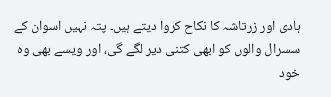ہادی اور زرتاشہ کا نکاح کروا دیتے ہیں۔ پتہ نہیں اسوان کے سسرال والوں کو ابھی کتنی دیر لگے گی، اور ویسے بھی وہ خود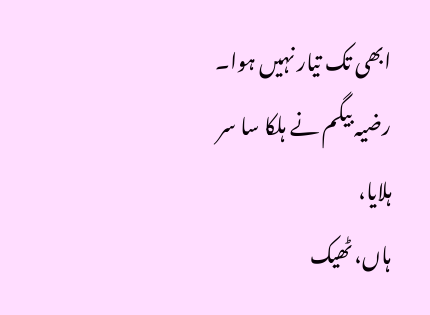ابھی تک تیار نہیں ہوا۔
رضیہ بیگم نے ہلکا سا سر ہلایا،
ہاں، ٹھیک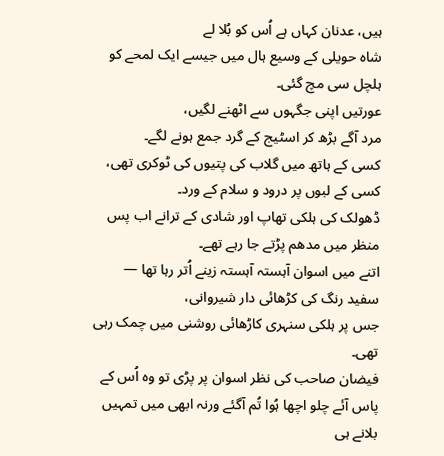ہیں، عدنان کہاں ہے اُس کو بُلا لے
شاہ حویلی کے وسیع ہال میں جیسے ایک لمحے کو ہلچل سی مچ گئی۔
عورتیں اپنی جگہوں سے اٹھنے لگیں،
مرد آگے بڑھ کر اسٹیج کے گرد جمع ہونے لگے۔
کسی کے ہاتھ میں گلاب کی پتیوں کی ٹوکری تھی،
کسی کے لبوں پر درود و سلام کے ورد۔
ڈھولک کی ہلکی تھاپ اور شادی کے ترانے اب پس منظر میں مدھم پڑتے جا رہے تھے۔
اتنے میں اسوان آہستہ آہستہ زینے اُتر رہا تھا —
سفید رنگ کی کڑھائی دار شیروانی،
جس پر ہلکی سنہری کاڑھائی روشنی میں چمک رہی تھی۔
فیضان صاحب کی نظر اسوان پر پڑی تو وہ اُس کے پاس آئے چلو اچھا ہُوا تُم آگئے ورنہ ابھی میں تمہیں بلانے ہی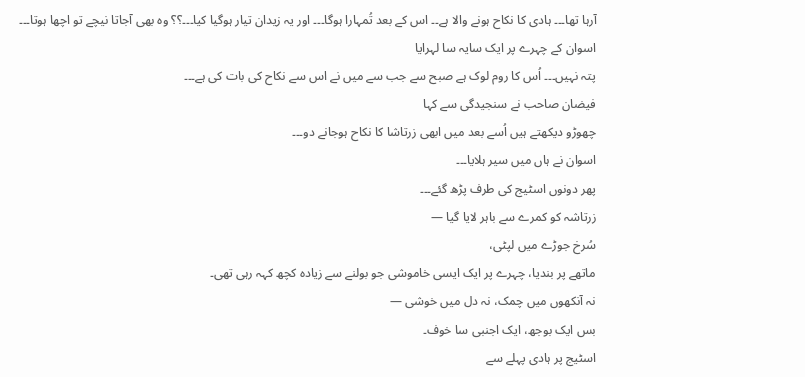آرہا تھا۔۔۔ ہادی کا نکاح ہونے والا ہے۔۔ اس کے بعد تُمہارا ہوگا۔۔۔ اور یہ زیدان تیار ہوگیا کیا۔۔۔؟؟ وہ بھی آجاتا نیچے تو اچھا ہوتا۔۔۔
اسوان کے چہرے پر ایک سایہ سا لہرایا
پتہ نہیں۔۔۔ اُس کا روم لوک ہے صبح سے جب سے میں نے اس سے نکاح کی بات کی ہے۔۔۔
فیضان صاحب نے سنجیدگی سے کہا
چھوڑو دیکھتے ہیں اُسے بعد میں ابھی زرتاشا کا نکاح ہوجانے دو۔۔۔
اسوان نے ہاں میں سیر ہلایا۔۔۔
پھر دونوں اسٹیج کی طرف پڑھ گئے۔۔۔
زرتاشہ کو کمرے سے باہر لایا گیا —
سُرخ جوڑے میں لپٹی،
ماتھے پر بندیا، چہرے پر ایک ایسی خاموشی جو بولنے سے زیادہ کچھ کہہ رہی تھی۔
نہ آنکھوں میں چمک، نہ دل میں خوشی —
بس ایک بوجھ، ایک اجنبی سا خوف۔
اسٹیج پر ہادی پہلے سے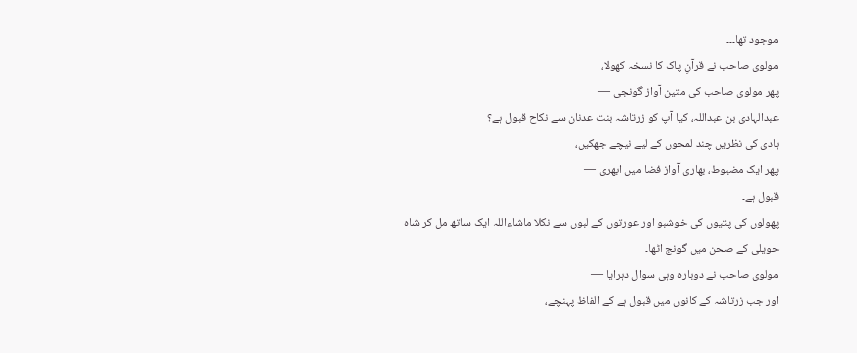موجود تھا۔۔۔
مولوی صاحب نے قرآنِ پاک کا نسخہ کھولا،
پھر مولوی صاحب کی متین آواز گونجی —
عبدالہادی بن عبداللہ، کیا آپ کو زرتاشہ بنت عدنان سے نکاح قبول ہے؟
ہادی کی نظریں چند لمحوں کے لیے نیچے جھکیں،
پھر ایک مضبوط، بھاری آواز فضا میں ابھری —
قبول ہے۔
پھولوں کی پتیوں کی خوشبو اور عورتوں کے لبوں سے نکلا ماشاءاللہ ایک ساتھ مل کر شاہ حویلی کے صحن میں گونج اٹھا۔
مولوی صاحب نے دوبارہ وہی سوال دہرایا —
اور جب زرتاشہ کے کانوں میں قبول ہے کے الفاظ پہنچے،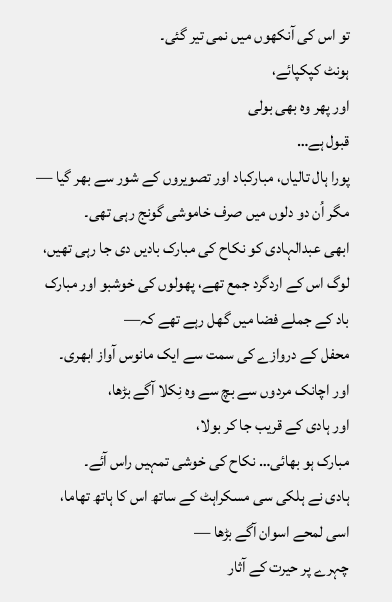تو اس کی آنکھوں میں نمی تیر گئی۔
ہونٹ کپکپائے،
اور پھر وہ بھی بولی
قبول ہے…
پورا ہال تالیاں، مبارکباد اور تصویروں کے شور سے بھر گیا — مگر اُن دو دلوں میں صرف خاموشی گونج رہی تھی۔
ابھی عبدالہادی کو نکاح کی مبارک بادیں دی جا رہی تھیں، لوگ اس کے اردگرد جمع تھے، پھولوں کی خوشبو اور مبارک باد کے جملے فضا میں گھل رہے تھے کہ—
محفل کے دروازے کی سمت سے ایک مانوس آواز ابھری۔
اور اچانک مردوں سے بچ سے وہ نِکلا آگے بڑھا،
اور ہادی کے قریب جا کر بولا،
مبارک ہو بھائی… نکاح کی خوشی تمہیں راس آئے۔
ہادی نے ہلکی سی مسکراہٹ کے ساتھ اس کا ہاتھ تھاما،
اسی لمحے اسوان آگے بڑھا —
چہرے پر حیرت کے آثار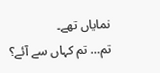نمایاں تھے۔
تم… تم کہاں سے آئے؟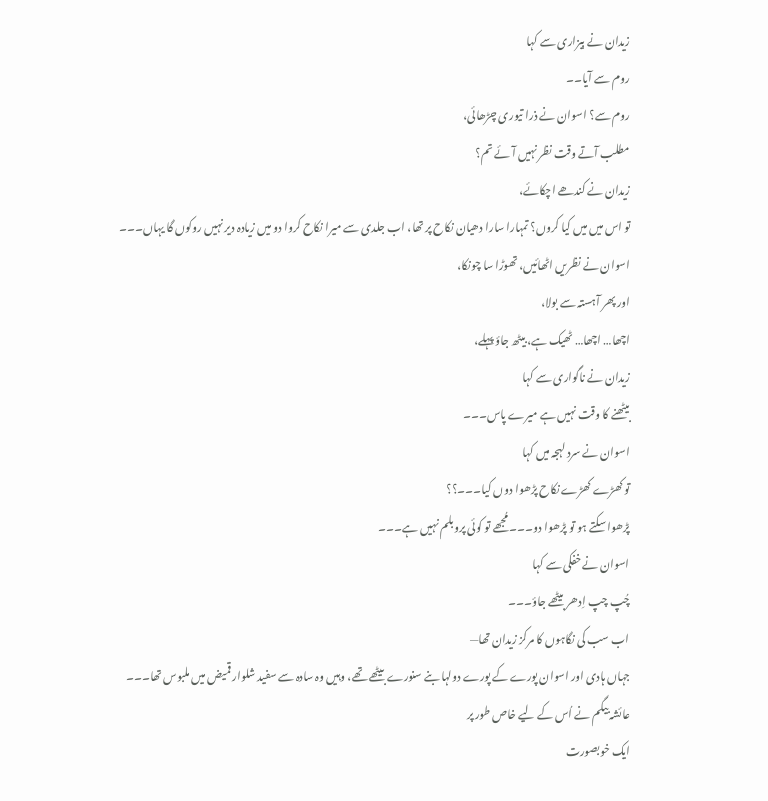زیدان نے بیزاری سے کہا
روم سے آیا۔۔
روم سے؟ اسوان نے ذرا تیوری چڑھائی،
مطلب آتے وقت نظر نہیں آئے تم؟
زیدان نے کندھے اچکائے،
تو اس میں میں کیا کروں؟ تمہارا سارا دھیان نکاح پر تھا، اب جلدی سے میرا نکاح کروا دو میں زیادہ دیر نہیں روکوں گا یہاں۔۔۔
اسوان نے نظریں اٹھائیں، تھوڑا سا چونکا،
اور پھر آہستہ سے بولا،
اچھا… اچھا… ٹھیک ہے، بیٹھ جاؤ پہلے،
زیدان نے ناگواری سے کہا
بیٹھنے کا وقت نہیں ہے میرے پاس۔۔۔
اسوان نے سرد لہجہ میں کہا
تو کھڑے کھڑے نکاح پڑھوا دوں کیا۔۔۔؟؟
پڑھوا سکتے ہو تو پڑھوا دو۔۔۔ مُجھے تو کوئی پروبلم نہیں ہے۔۔۔
اسوان نے خفکی سے کہا
چُپ چپ اِدھر بیٹھے جاؤ۔۔۔
اب سب کی نگاہوں کا مرکز زیدان تھا—
جہاں ہادی اور اسوان پورے کے پورے دولہا بنے سنورے بیٹھے تھے، وہیں وہ سادہ سے سفید شلوار قمیض میں ملبوس تھا۔۔۔
عائشہ بیگم نے اُس کے لیے خاص طور پر
ایک خوبصورت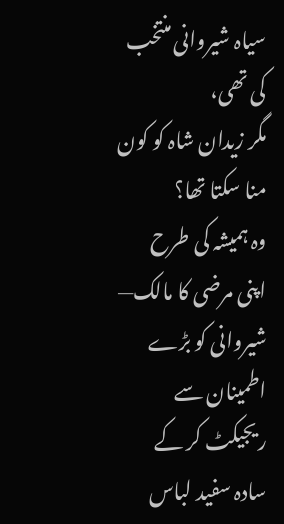سیاہ شیروانی منتخب کی تھی،
مگر زیدان شاہ کو کون منا سکتا تھا؟
وہ ہمیشہ کی طرح اپنی مرضی کا مالک—
شیروانی کو بڑے اطمینان سے ریجیکٹ کر کے
سادہ سفید لباس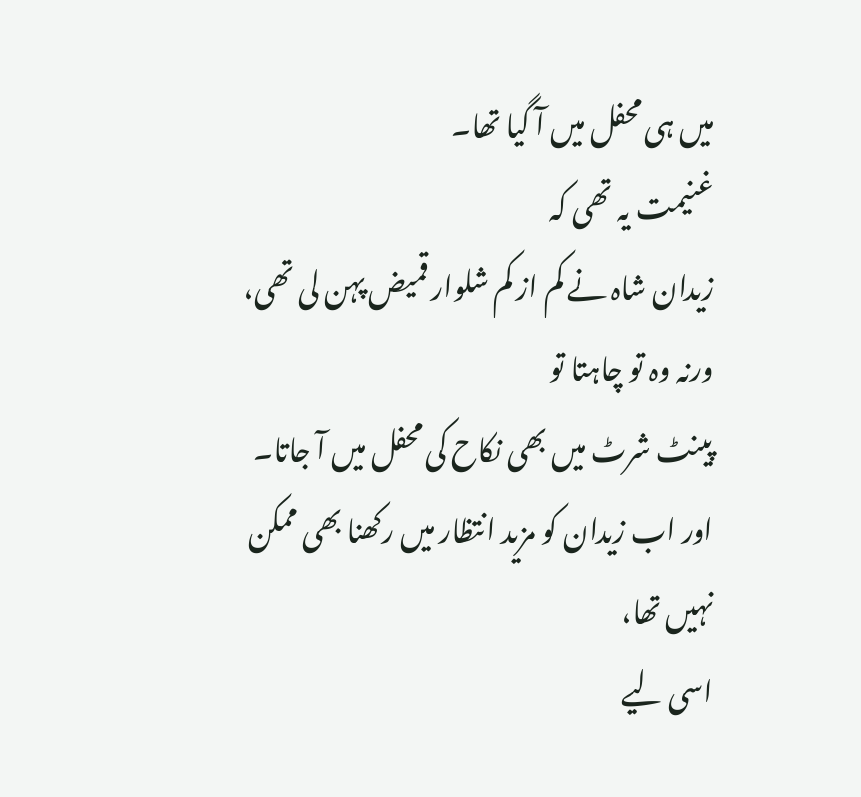میں ہی محفل میں آ گیا تھا۔
غنیمت یہ تھی کہ
زیدان شاہ نے کم از کم شلوار قمیض پہن لی تھی،
ورنہ وہ تو چاہتا تو
پینٹ شرٹ میں بھی نکاح کی محفل میں آ جاتا۔
اور اب زیدان کو مزید انتظار میں رکھنا بھی ممکن نہیں تھا،
اسی لیے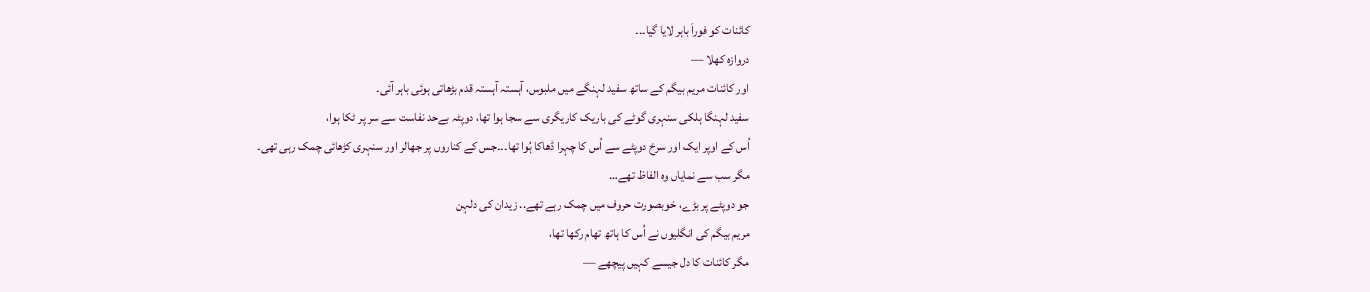کائنات کو فوراَ باہر لایا گیا۔۔۔
دروازہ کھلا —
اور کائنات مریم بیگم کے ساتھ سفید لہنگے میں ملبوس، آہستہ آہستہ قدم بڑھاتی ہوئی باہر آئی۔
سفید لہنگا ہلکی سنہری گوٹے کی باریک کاریگری سے سجا ہوا تھا، دوپٹہ بےحد نفاست سے سر پر ٹکا ہوا،
اُس کے اوپر ایک اور سرخ دوپٹے سے اُس کا چہرا ڈھاکا ہُوا تھا۔۔۔جس کے کناروں پر جھالر اور سنہری کڑھائی چمک رہی تھی۔
مگر سب سے نمایاں وہ الفاظ تھے…
جو دوپٹے پر بڑے، خوبصورت حروف میں چمک رہے تھے.. زیدان کی دلہن
مریم بیگم کی انگلیوں نے اُس کا ہاتھ تھام رکھا تھا،
مگر کائنات کا دل جیسے کہیں پیچھے —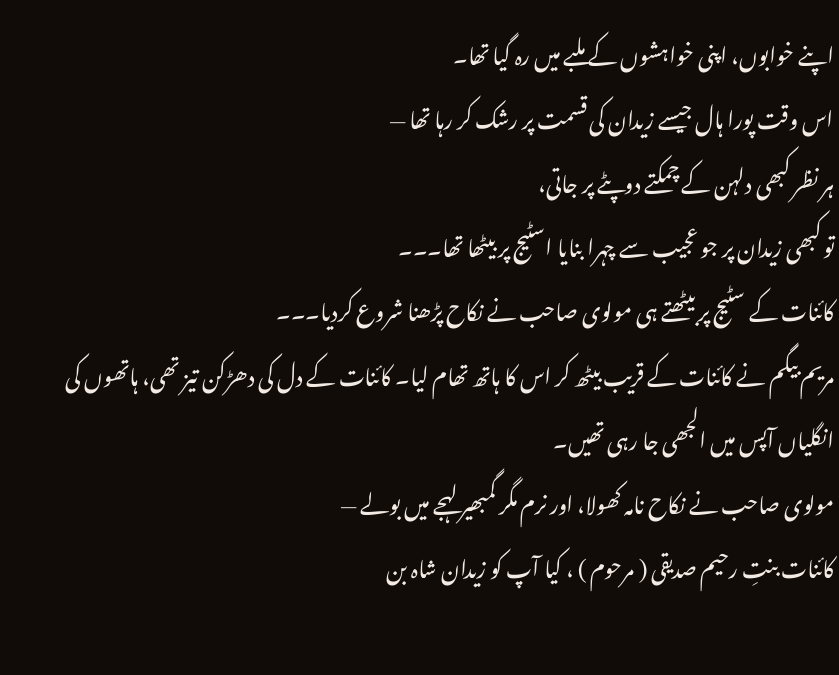اپنے خوابوں، اپنی خواہشوں کے ملبے میں رہ گیا تھا۔
اس وقت پورا ہال جیسے زیدان کی قسمت پر رشک کر رہا تھا —
ہر نظر کبھی دلہن کے چمکتے دوپٹے پر جاتی،
تو کبھی زیدان پر جو عجیب سے چہرا بنایا اسٹیج پر بیٹھا تھا۔۔۔
کائنات کے سٹیج پر بیٹھتے ہی مولوی صاحب نے نکاح پڑھنا شروع کردیا۔۔۔
مریم بیگم نے کائنات کے قریب بیٹھ کر اس کا ہاتھ تھام لیا۔ کائنات کے دل کی دھڑکن تیز تھی، ہاتھوں کی انگلیاں آپس میں الجھی جا رہی تھیں۔
مولوی صاحب نے نکاح نامہ کھولا، اور نرم مگر گمبھیر لہجے میں بولے —
کائنات بنتِ رحیم صدیقی ( مرحوم ) ، کیا آپ کو زیدان شاہ بن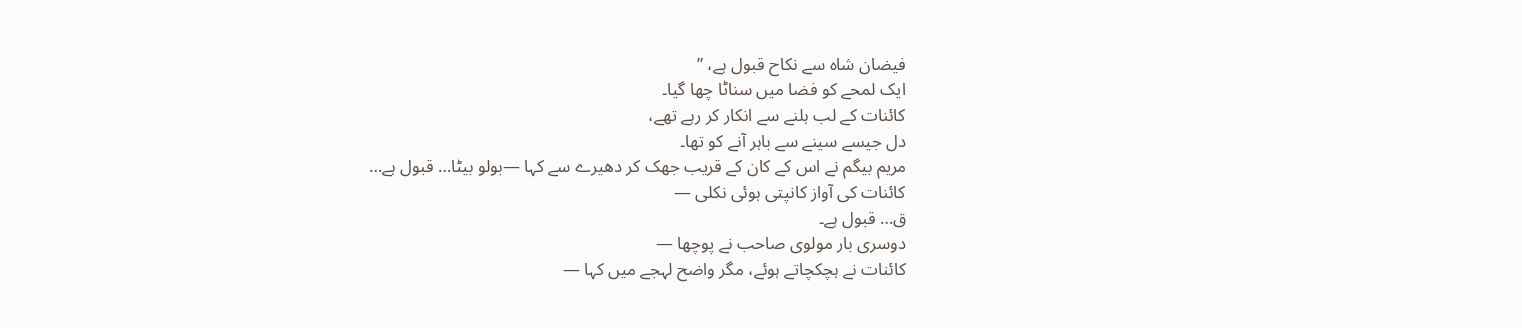فیضان شاہ سے نکاح قبول ہے، ”
ایک لمحے کو فضا میں سناٹا چھا گیا۔
کائنات کے لب ہلنے سے انکار کر رہے تھے،
دل جیسے سینے سے باہر آنے کو تھا۔
مریم بیگم نے اس کے کان کے قریب جھک کر دھیرے سے کہا —بولو بیٹا… قبول ہے…
کائنات کی آواز کانپتی ہوئی نکلی —
ق… قبول ہے۔
دوسری بار مولوی صاحب نے پوچھا —
کائنات نے ہچکچاتے ہوئے، مگر واضح لہجے میں کہا —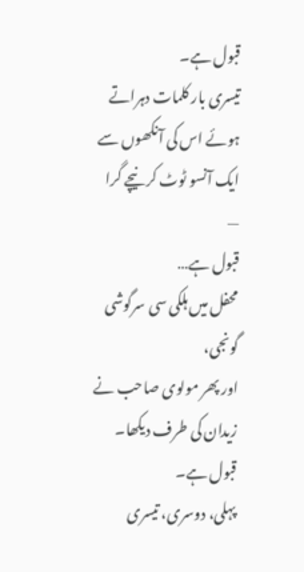قبول ہے۔
تیسری بار کلمات دہراتے ہوئے اس کی آنکھوں سے ایک آنسو ٹوٹ کر نیچے گرا —
قبول ہے…
محفل میں ہلکی سی سرگوشی گونجی،
اور پھر مولوی صاحب نے زیدان کی طرف دیکھا۔
قبول ہے۔
پہلی، دوسری، تیسری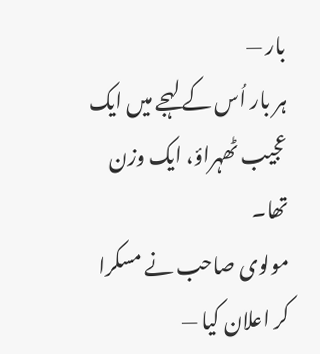بار —
ہر بار اُس کے لہجے میں ایک عجیب ٹھہراؤ، ایک وزن تھا۔
مولوی صاحب نے مسکرا کر اعلان کیا —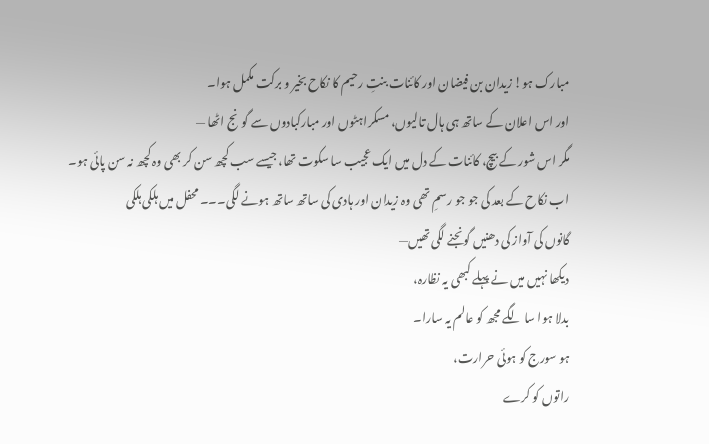مبارک ہو! زیدان بن فیضان اور کائنات بنتِ رحیم کا نکاح بخیر و برکت مکمل ہوا۔
اور اس اعلان کے ساتھ ہی ہال تالیوں، مسکراہٹوں اور مبارکبادوں سے گونج اٹھا —
مگر اس شور کے بیچ، کائنات کے دل میں ایک عجیب سا سکوت تھا، جیسے سب کچھ سن کر بھی وہ کچھ نہ سن پائی ہو۔
اب نکاح کے بعد کی جو جو رسمِ تھی وہ زیدان اور ہادی کی ساتھ ساتھ ہونے لگی۔۔۔ محفل میں ہلکی ہلکی
گانوں کی آواز کی دھنیں گونجنے لگی تھیں—
دیکھا نہیں میں نے پہلے کبھی یہ نظارہ،
بدلا ہوا سا لگے مجھ کو عالم یہ سارا۔
ہو سورج کو ہوئی حرارت،
راتوں کو کرے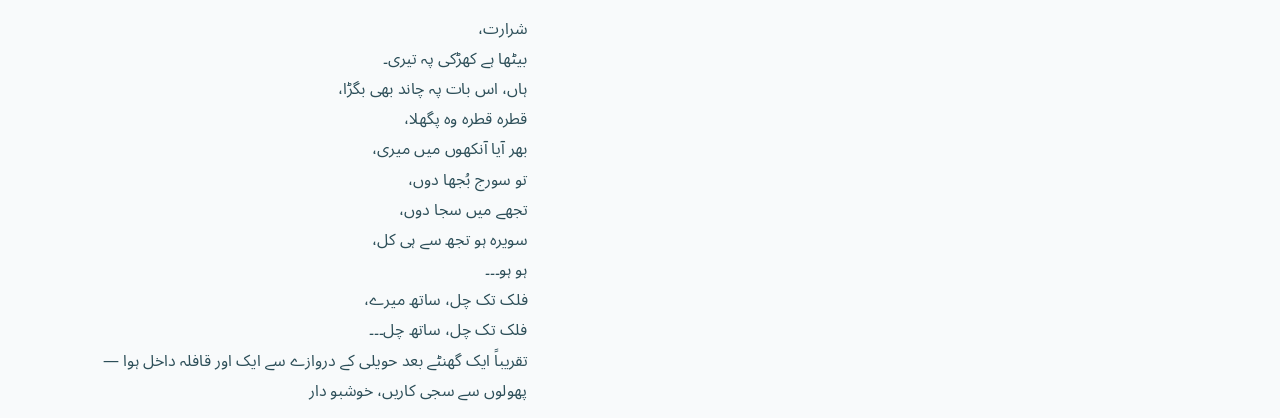شرارت،
بیٹھا ہے کھڑکی پہ تیری۔
ہاں، اس بات پہ چاند بھی بگڑا،
قطرہ قطرہ وہ پگھلا،
بھر آیا آنکھوں میں میری،
تو سورج بُجھا دوں،
تجھے میں سجا دوں،
سویرہ ہو تجھ سے ہی کل،
ہو ہو۔۔۔
فلک تک چل، ساتھ میرے،
فلک تک چل، ساتھ چل۔۔۔
تقریباً ایک گھنٹے بعد حویلی کے دروازے سے ایک اور قافلہ داخل ہوا —
پھولوں سے سجی کاریں، خوشبو دار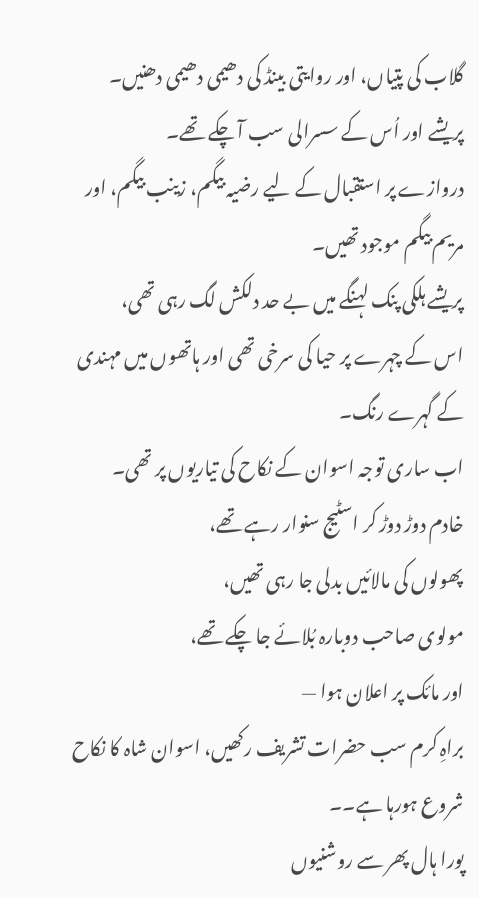گلاب کی پتیاں، اور روایتی بینڈ کی دھیمی دھیمی دھنیں۔
پریشے اور اُس کے سسرالی سب آ چکے تھے۔
دروازے پر استقبال کے لیے رضیہ بیگم، زینب بیگم، اور مریم بیگم موجود تھیں۔
پریشے ہلکی پنک لہنگے میں بے حد دلکش لگ رہی تھی،
اس کے چہرے پر حیا کی سرخی تھی اور ہاتھوں میں مہندی کے گہرے رنگ۔
اب ساری توجہ اسوان کے نکاح کی تیاریوں پر تھی۔
خادم دوڑ دوڑ کر اسٹیج سنوار رہے تھے،
پھولوں کی مالائیں بدلی جا رہی تھیں،
مولوی صاحب دوبارہ بُلائے جا چکے تھے،
اور مائک پر اعلان ہوا —
براہِ کرم سب حضرات تشریف رکھیں، اسوان شاہ کا نکاح شروع ہورہا ہے۔۔
پورا ہال پھر سے روشنیوں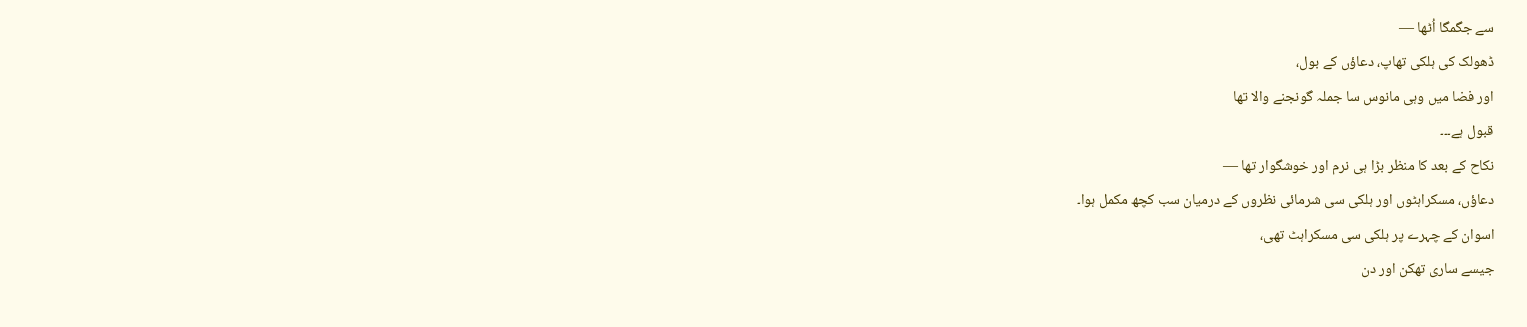سے جگمگا اُٹھا —
ڈھولک کی ہلکی تھاپ، دعاؤں کے بول،
اور فضا میں وہی مانوس سا جملہ گونجنے والا تھا
قبول ہے۔۔۔
نکاح کے بعد کا منظر بڑا ہی نرم اور خوشگوار تھا —
دعاؤں، مسکراہٹوں اور ہلکی سی شرمائی نظروں کے درمیان سب کچھ مکمل ہوا۔
اسوان کے چہرے پر ہلکی سی مسکراہٹ تھی،
جیسے ساری تھکن اور دن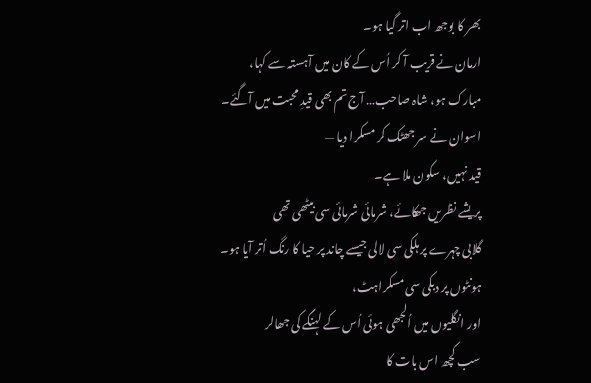بھر کا بوجھ اب اتر گیا ہو۔
ارمان نے قریب آ کر اُس کے کان میں آہستہ سے کہا،
مبارک ہو، شاہ صاحب… آج تم بھی قیدِ محبت میں آگئے۔
اسوان نے سر جھٹک کر مسکرا دیا —
قید نہیں، سکون ملا ہے۔
پریشے نظریں جھکائے، شرمائی شرمائی سی بیٹھی تھی
گلابی چہرے پر ہلکی سی لالی جیسے چاند پر حیا کا رنگ اُتر آیا ہو۔
ہونٹوں پر دبکی سی مسکراہٹ،
اور انگلیوں میں اُلجھی ہوئی اُس کے لہنگے کی جھالر
سب کچھ اس بات کا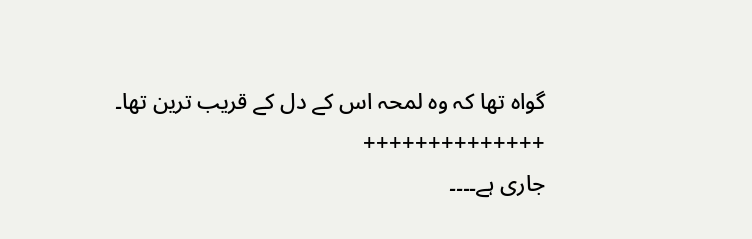گواہ تھا کہ وہ لمحہ اس کے دل کے قریب ترین تھا۔
++++++++++++++
جاری ہے۔۔۔۔